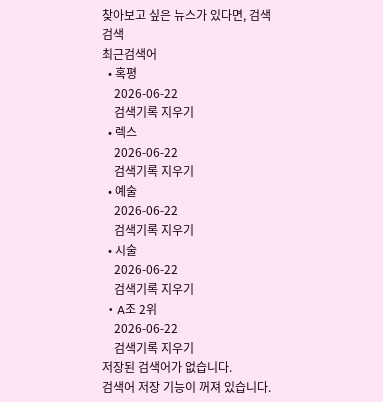찾아보고 싶은 뉴스가 있다면, 검색
검색
최근검색어
  • 혹평
    2026-06-22
    검색기록 지우기
  • 렉스
    2026-06-22
    검색기록 지우기
  • 예술
    2026-06-22
    검색기록 지우기
  • 시술
    2026-06-22
    검색기록 지우기
  • A조 2위
    2026-06-22
    검색기록 지우기
저장된 검색어가 없습니다.
검색어 저장 기능이 꺼져 있습니다.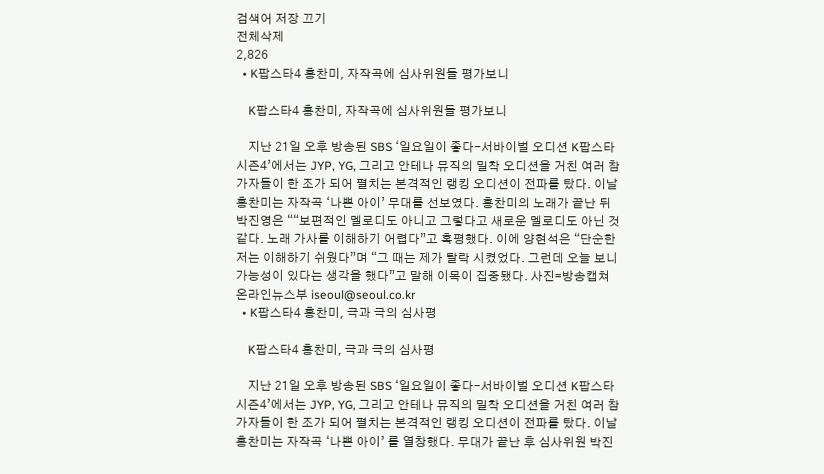검색어 저장 끄기
전체삭제
2,826
  • K팝스타4 홍찬미, 자작곡에 심사위원들 평가보니

    K팝스타4 홍찬미, 자작곡에 심사위원들 평가보니

    지난 21일 오후 방송된 SBS ‘일요일이 좋다-서바이벌 오디션 K팝스타 시즌4’에서는 JYP, YG, 그리고 안테나 뮤직의 밀착 오디션을 거친 여러 참가자들이 한 조가 되어 펼치는 본격적인 랭킹 오디션이 전파를 탔다. 이날 홍찬미는 자작곡 ‘나쁜 아이’ 무대를 선보였다. 홍찬미의 노래가 끝난 뒤 박진영은 ““보편적인 멜로디도 아니고 그렇다고 새로운 멜로디도 아닌 것 같다. 노래 가사를 이해하기 어렵다”고 혹평했다. 이에 양현석은 “단순한 저는 이해하기 쉬웠다”며 “그 때는 제가 탈락 시켰었다. 그런데 오늘 보니 가능성이 있다는 생각을 했다”고 말해 이목이 집중됐다. 사진=방송캡쳐 온라인뉴스부 iseoul@seoul.co.kr
  • K팝스타4 홍찬미, 극과 극의 심사평

    K팝스타4 홍찬미, 극과 극의 심사평

    지난 21일 오후 방송된 SBS ‘일요일이 좋다-서바이벌 오디션 K팝스타 시즌4’에서는 JYP, YG, 그리고 안테나 뮤직의 밀착 오디션을 거친 여러 참가자들이 한 조가 되어 펼치는 본격적인 랭킹 오디션이 전파를 탔다. 이날 홍찬미는 자작곡 ‘나쁜 아이’ 를 열창했다. 무대가 끝난 후 심사위원 박진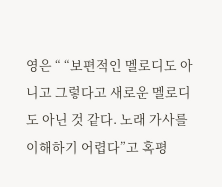영은 “ “보편적인 멜로디도 아니고 그렇다고 새로운 멜로디도 아닌 것 같다. 노래 가사를 이해하기 어렵다”고 혹평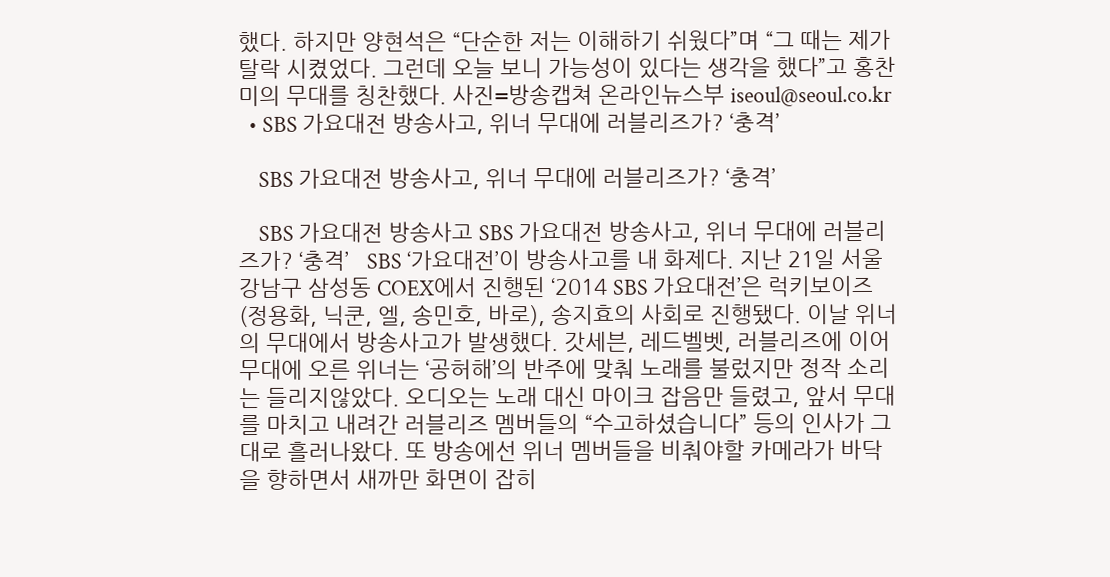했다. 하지만 양현석은 “단순한 저는 이해하기 쉬웠다”며 “그 때는 제가 탈락 시켰었다. 그런데 오늘 보니 가능성이 있다는 생각을 했다”고 홍찬미의 무대를 칭찬했다. 사진=방송캡쳐 온라인뉴스부 iseoul@seoul.co.kr
  • SBS 가요대전 방송사고, 위너 무대에 러블리즈가? ‘충격’

    SBS 가요대전 방송사고, 위너 무대에 러블리즈가? ‘충격’

    SBS 가요대전 방송사고 SBS 가요대전 방송사고, 위너 무대에 러블리즈가? ‘충격’   SBS ‘가요대전’이 방송사고를 내 화제다. 지난 21일 서울 강남구 삼성동 COEX에서 진행된 ‘2014 SBS 가요대전’은 럭키보이즈(정용화, 닉쿤, 엘, 송민호, 바로), 송지효의 사회로 진행됐다. 이날 위너의 무대에서 방송사고가 발생했다. 갓세븐, 레드벨벳, 러블리즈에 이어 무대에 오른 위너는 ‘공허해’의 반주에 맞춰 노래를 불렀지만 정작 소리는 들리지않았다. 오디오는 노래 대신 마이크 잡음만 들렸고, 앞서 무대를 마치고 내려간 러블리즈 멤버들의 “수고하셨습니다” 등의 인사가 그대로 흘러나왔다. 또 방송에선 위너 멤버들을 비춰야할 카메라가 바닥을 향하면서 새까만 화면이 잡히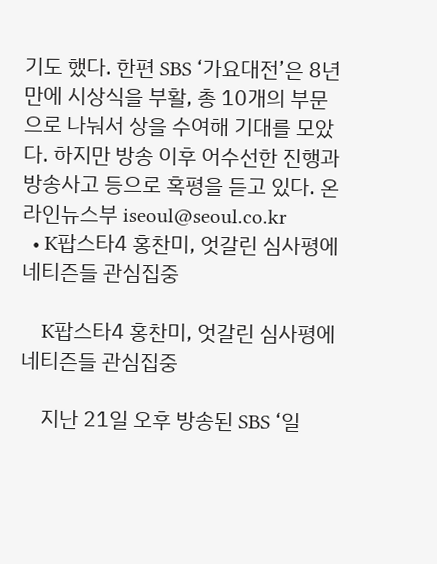기도 했다. 한편 SBS ‘가요대전’은 8년 만에 시상식을 부활, 총 10개의 부문으로 나눠서 상을 수여해 기대를 모았다. 하지만 방송 이후 어수선한 진행과 방송사고 등으로 혹평을 듣고 있다. 온라인뉴스부 iseoul@seoul.co.kr
  • K팝스타4 홍찬미, 엇갈린 심사평에 네티즌들 관심집중

    K팝스타4 홍찬미, 엇갈린 심사평에 네티즌들 관심집중

    지난 21일 오후 방송된 SBS ‘일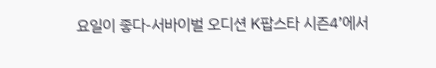요일이 좋다-서바이벌 오디션 K팝스타 시즌4’에서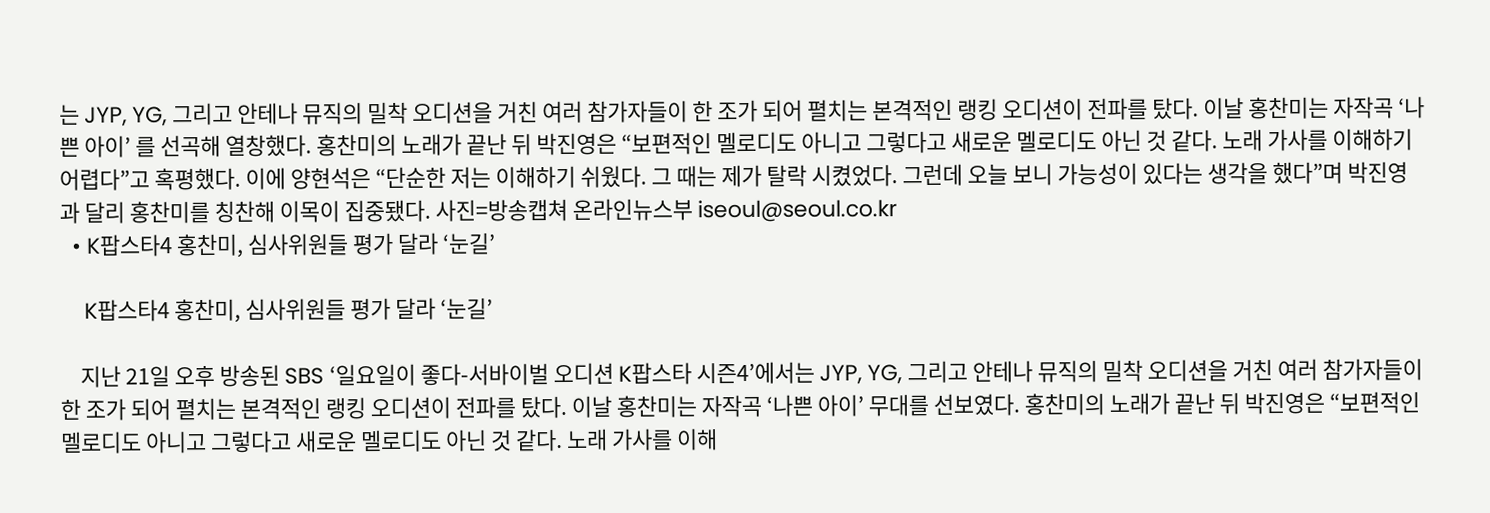는 JYP, YG, 그리고 안테나 뮤직의 밀착 오디션을 거친 여러 참가자들이 한 조가 되어 펼치는 본격적인 랭킹 오디션이 전파를 탔다. 이날 홍찬미는 자작곡 ‘나쁜 아이’ 를 선곡해 열창했다. 홍찬미의 노래가 끝난 뒤 박진영은 “보편적인 멜로디도 아니고 그렇다고 새로운 멜로디도 아닌 것 같다. 노래 가사를 이해하기 어렵다”고 혹평했다. 이에 양현석은 “단순한 저는 이해하기 쉬웠다. 그 때는 제가 탈락 시켰었다. 그런데 오늘 보니 가능성이 있다는 생각을 했다”며 박진영과 달리 홍찬미를 칭찬해 이목이 집중됐다. 사진=방송캡쳐 온라인뉴스부 iseoul@seoul.co.kr
  • K팝스타4 홍찬미, 심사위원들 평가 달라 ‘눈길’

    K팝스타4 홍찬미, 심사위원들 평가 달라 ‘눈길’

    지난 21일 오후 방송된 SBS ‘일요일이 좋다-서바이벌 오디션 K팝스타 시즌4’에서는 JYP, YG, 그리고 안테나 뮤직의 밀착 오디션을 거친 여러 참가자들이 한 조가 되어 펼치는 본격적인 랭킹 오디션이 전파를 탔다. 이날 홍찬미는 자작곡 ‘나쁜 아이’ 무대를 선보였다. 홍찬미의 노래가 끝난 뒤 박진영은 “보편적인 멜로디도 아니고 그렇다고 새로운 멜로디도 아닌 것 같다. 노래 가사를 이해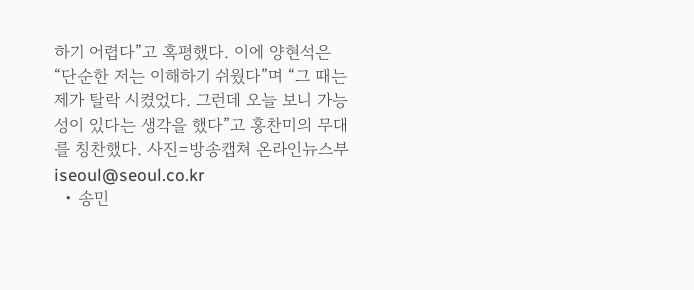하기 어렵다”고 혹평했다. 이에 양현석은 “단순한 저는 이해하기 쉬웠다”며 “그 때는 제가 탈락 시켰었다. 그런데 오늘 보니 가능성이 있다는 생각을 했다”고 홍찬미의 무대를 칭찬했다. 사진=방송캡쳐 온라인뉴스부 iseoul@seoul.co.kr
  • 송민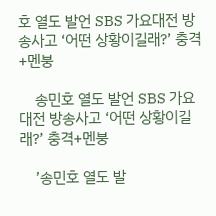호 열도 발언 SBS 가요대전 방송사고 ‘어떤 상황이길래?’ 충격+멘붕

    송민호 열도 발언 SBS 가요대전 방송사고 ‘어떤 상황이길래?’ 충격+멘붕

    ’송민호 열도 발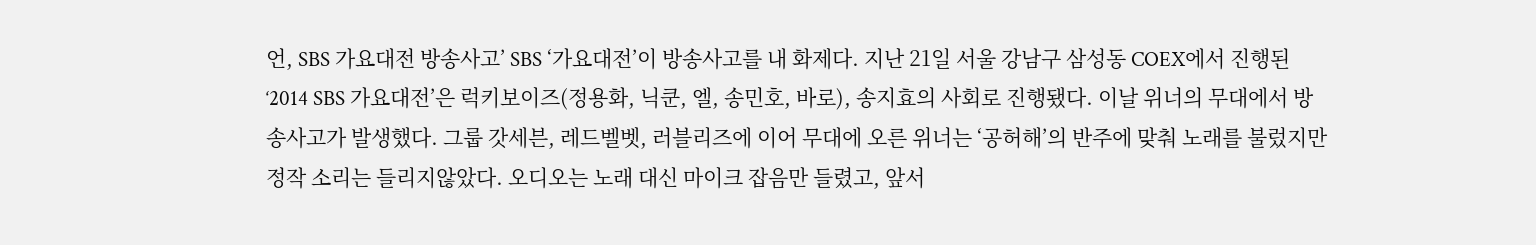언, SBS 가요대전 방송사고’ SBS ‘가요대전’이 방송사고를 내 화제다. 지난 21일 서울 강남구 삼성동 COEX에서 진행된 ‘2014 SBS 가요대전’은 럭키보이즈(정용화, 닉쿤, 엘, 송민호, 바로), 송지효의 사회로 진행됐다. 이날 위너의 무대에서 방송사고가 발생했다. 그룹 갓세븐, 레드벨벳, 러블리즈에 이어 무대에 오른 위너는 ‘공허해’의 반주에 맞춰 노래를 불렀지만 정작 소리는 들리지않았다. 오디오는 노래 대신 마이크 잡음만 들렸고, 앞서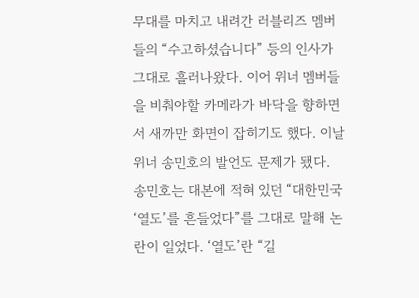무대를 마치고 내려간 러블리즈 멤버들의 “수고하셨습니다” 등의 인사가 그대로 흘러나왔다. 이어 위너 멤버들을 비춰야할 카메라가 바닥을 향하면서 새까만 화면이 잡히기도 했다. 이날 위너 송민호의 발언도 문제가 됐다. 송민호는 대본에 적혀 있던 “대한민국 ‘열도’를 흔들었다”를 그대로 말해 논란이 일었다. ‘열도’란 “길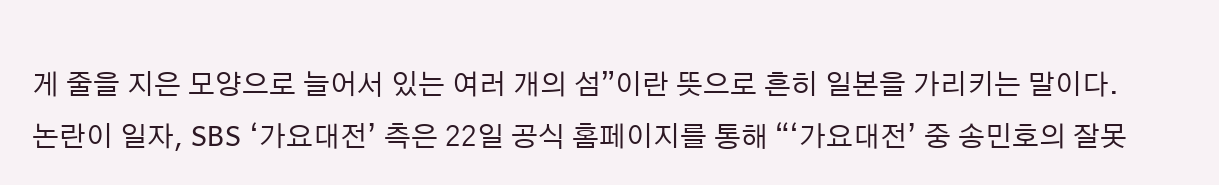게 줄을 지은 모양으로 늘어서 있는 여러 개의 섬”이란 뜻으로 흔히 일본을 가리키는 말이다. 논란이 일자, SBS ‘가요대전’ 측은 22일 공식 홈페이지를 통해 “‘가요대전’ 중 송민호의 잘못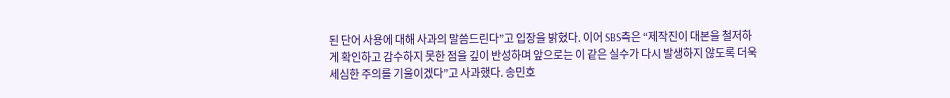된 단어 사용에 대해 사과의 말씀드린다”고 입장을 밝혔다. 이어 SBS측은 “제작진이 대본을 철저하게 확인하고 감수하지 못한 점을 깊이 반성하며 앞으로는 이 같은 실수가 다시 발생하지 않도록 더욱 세심한 주의를 기울이겠다”고 사과했다. 송민호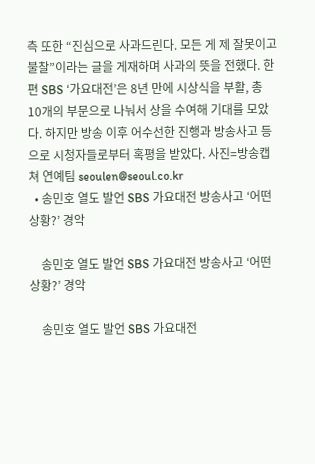측 또한 “진심으로 사과드린다. 모든 게 제 잘못이고 불찰”이라는 글을 게재하며 사과의 뜻을 전했다. 한편 SBS ‘가요대전’은 8년 만에 시상식을 부활, 총 10개의 부문으로 나눠서 상을 수여해 기대를 모았다. 하지만 방송 이후 어수선한 진행과 방송사고 등으로 시청자들로부터 혹평을 받았다. 사진=방송캡쳐 연예팀 seoulen@seoul.co.kr
  • 송민호 열도 발언 SBS 가요대전 방송사고 ‘어떤 상황?’ 경악

    송민호 열도 발언 SBS 가요대전 방송사고 ‘어떤 상황?’ 경악

    송민호 열도 발언 SBS 가요대전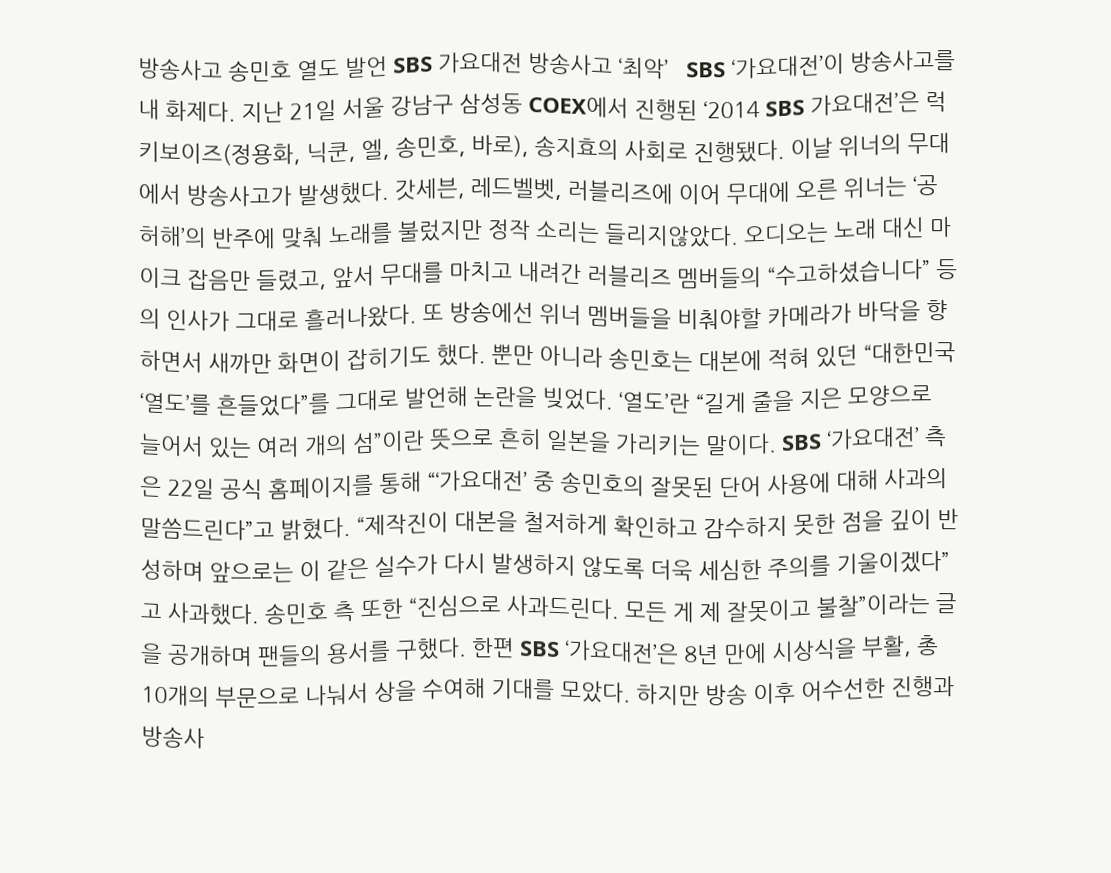방송사고 송민호 열도 발언 SBS 가요대전 방송사고 ‘최악’   SBS ‘가요대전’이 방송사고를 내 화제다. 지난 21일 서울 강남구 삼성동 COEX에서 진행된 ‘2014 SBS 가요대전’은 럭키보이즈(정용화, 닉쿤, 엘, 송민호, 바로), 송지효의 사회로 진행됐다. 이날 위너의 무대에서 방송사고가 발생했다. 갓세븐, 레드벨벳, 러블리즈에 이어 무대에 오른 위너는 ‘공허해’의 반주에 맞춰 노래를 불렀지만 정작 소리는 들리지않았다. 오디오는 노래 대신 마이크 잡음만 들렸고, 앞서 무대를 마치고 내려간 러블리즈 멤버들의 “수고하셨습니다” 등의 인사가 그대로 흘러나왔다. 또 방송에선 위너 멤버들을 비춰야할 카메라가 바닥을 향하면서 새까만 화면이 잡히기도 했다. 뿐만 아니라 송민호는 대본에 적혀 있던 “대한민국 ‘열도’를 흔들었다”를 그대로 발언해 논란을 빚었다. ‘열도’란 “길게 줄을 지은 모양으로 늘어서 있는 여러 개의 섬”이란 뜻으로 흔히 일본을 가리키는 말이다. SBS ‘가요대전’ 측은 22일 공식 홈페이지를 통해 “‘가요대전’ 중 송민호의 잘못된 단어 사용에 대해 사과의 말씀드린다”고 밝혔다. “제작진이 대본을 철저하게 확인하고 감수하지 못한 점을 깊이 반성하며 앞으로는 이 같은 실수가 다시 발생하지 않도록 더욱 세심한 주의를 기울이겠다”고 사과했다. 송민호 측 또한 “진심으로 사과드린다. 모든 게 제 잘못이고 불찰”이라는 글을 공개하며 팬들의 용서를 구했다. 한편 SBS ‘가요대전’은 8년 만에 시상식을 부활, 총 10개의 부문으로 나눠서 상을 수여해 기대를 모았다. 하지만 방송 이후 어수선한 진행과 방송사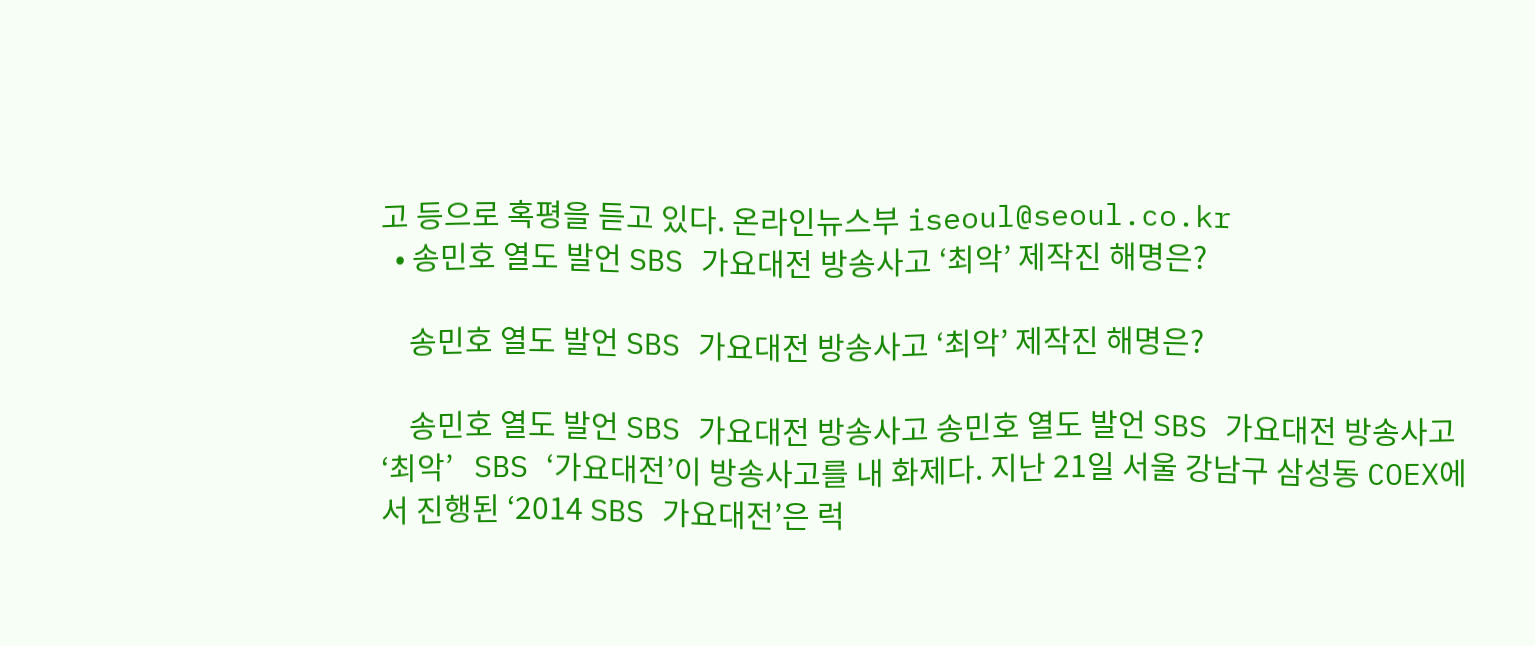고 등으로 혹평을 듣고 있다. 온라인뉴스부 iseoul@seoul.co.kr
  • 송민호 열도 발언 SBS 가요대전 방송사고 ‘최악’ 제작진 해명은?

    송민호 열도 발언 SBS 가요대전 방송사고 ‘최악’ 제작진 해명은?

    송민호 열도 발언 SBS 가요대전 방송사고 송민호 열도 발언 SBS 가요대전 방송사고 ‘최악’   SBS ‘가요대전’이 방송사고를 내 화제다. 지난 21일 서울 강남구 삼성동 COEX에서 진행된 ‘2014 SBS 가요대전’은 럭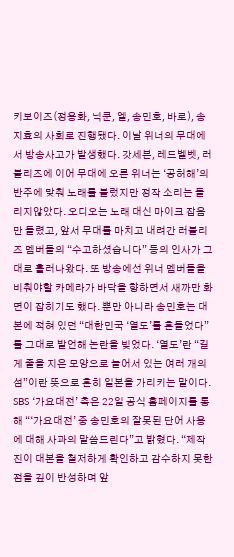키보이즈(정용화, 닉쿤, 엘, 송민호, 바로), 송지효의 사회로 진행됐다. 이날 위너의 무대에서 방송사고가 발생했다. 갓세븐, 레드벨벳, 러블리즈에 이어 무대에 오른 위너는 ‘공허해’의 반주에 맞춰 노래를 불렀지만 정작 소리는 들리지않았다. 오디오는 노래 대신 마이크 잡음만 들렸고, 앞서 무대를 마치고 내려간 러블리즈 멤버들의 “수고하셨습니다” 등의 인사가 그대로 흘러나왔다. 또 방송에선 위너 멤버들을 비춰야할 카메라가 바닥을 향하면서 새까만 화면이 잡히기도 했다. 뿐만 아니라 송민호는 대본에 적혀 있던 “대한민국 ‘열도’를 흔들었다”를 그대로 발언해 논란을 빚었다. ‘열도’란 “길게 줄을 지은 모양으로 늘어서 있는 여러 개의 섬”이란 뜻으로 흔히 일본을 가리키는 말이다. SBS ‘가요대전’ 측은 22일 공식 홈페이지를 통해 “‘가요대전’ 중 송민호의 잘못된 단어 사용에 대해 사과의 말씀드린다”고 밝혔다. “제작진이 대본을 철저하게 확인하고 감수하지 못한 점을 깊이 반성하며 앞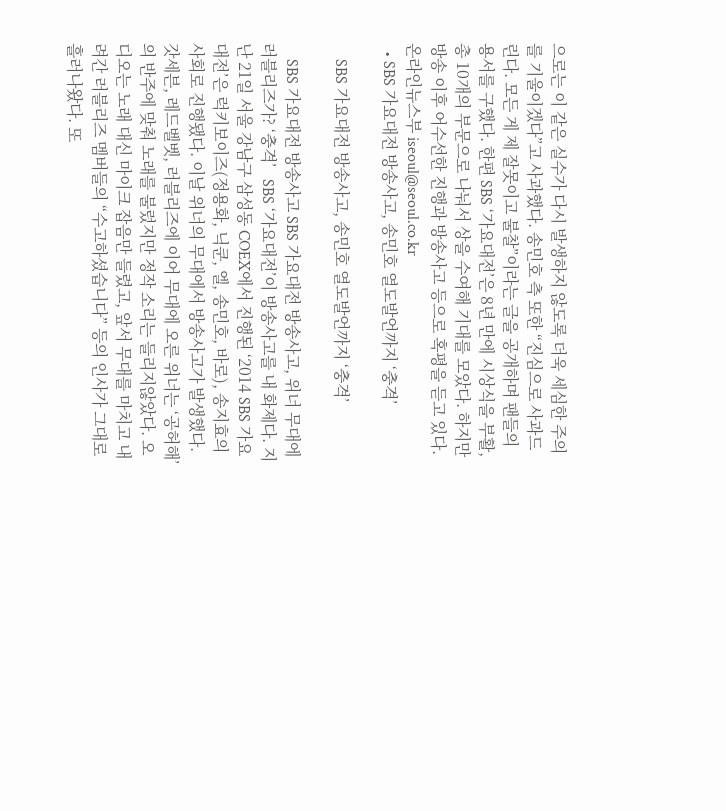으로는 이 같은 실수가 다시 발생하지 않도록 더욱 세심한 주의를 기울이겠다”고 사과했다. 송민호 측 또한 “진심으로 사과드린다. 모든 게 제 잘못이고 불찰”이라는 글을 공개하며 팬들의 용서를 구했다. 한편 SBS ‘가요대전’은 8년 만에 시상식을 부활, 총 10개의 부문으로 나눠서 상을 수여해 기대를 모았다. 하지만 방송 이후 어수선한 진행과 방송사고 등으로 혹평을 듣고 있다. 온라인뉴스부 iseoul@seoul.co.kr
  • SBS 가요대전 방송사고, 송민호 열도발언까지 ‘충격’

    SBS 가요대전 방송사고, 송민호 열도발언까지 ‘충격’

    SBS 가요대전 방송사고 SBS 가요대전 방송사고, 위너 무대에 러블리즈가? ‘충격’   SBS ‘가요대전’이 방송사고를 내 화제다. 지난 21일 서울 강남구 삼성동 COEX에서 진행된 ‘2014 SBS 가요대전’은 럭키보이즈(정용화, 닉쿤, 엘, 송민호, 바로), 송지효의 사회로 진행됐다. 이날 위너의 무대에서 방송사고가 발생했다. 갓세븐, 레드벨벳, 러블리즈에 이어 무대에 오른 위너는 ‘공허해’의 반주에 맞춰 노래를 불렀지만 정작 소리는 들리지않았다. 오디오는 노래 대신 마이크 잡음만 들렸고, 앞서 무대를 마치고 내려간 러블리즈 멤버들의 “수고하셨습니다” 등의 인사가 그대로 흘러나왔다. 또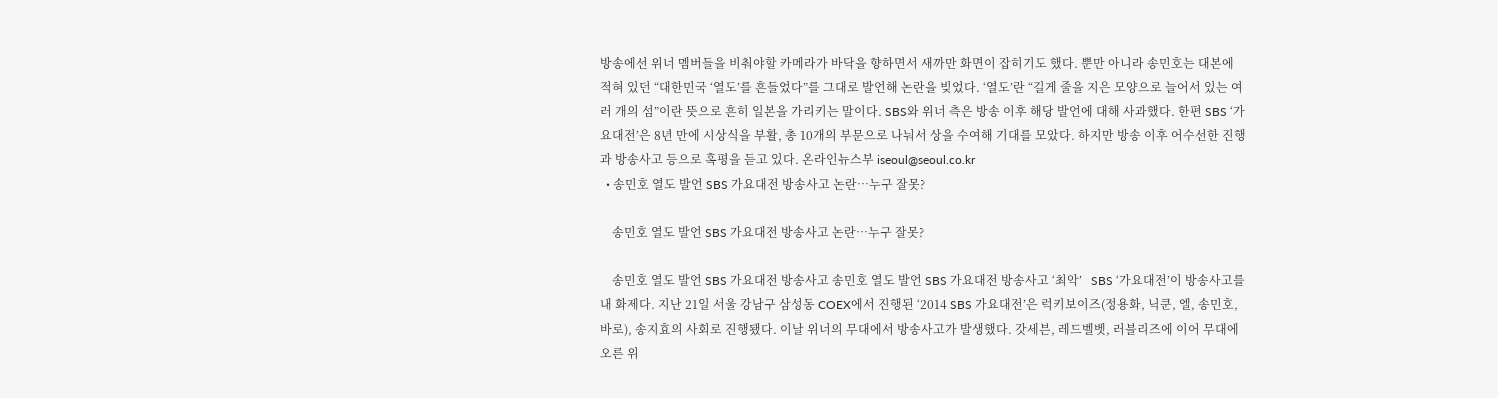방송에선 위너 멤버들을 비춰야할 카메라가 바닥을 향하면서 새까만 화면이 잡히기도 했다. 뿐만 아니라 송민호는 대본에 적혀 있던 “대한민국 ‘열도’를 흔들었다”를 그대로 발언해 논란을 빚었다. ‘열도’란 “길게 줄을 지은 모양으로 늘어서 있는 여러 개의 섬”이란 뜻으로 흔히 일본을 가리키는 말이다. SBS와 위너 측은 방송 이후 해당 발언에 대해 사과했다. 한편 SBS ‘가요대전’은 8년 만에 시상식을 부활, 총 10개의 부문으로 나눠서 상을 수여해 기대를 모았다. 하지만 방송 이후 어수선한 진행과 방송사고 등으로 혹평을 듣고 있다. 온라인뉴스부 iseoul@seoul.co.kr
  • 송민호 열도 발언 SBS 가요대전 방송사고 논란…누구 잘못?

    송민호 열도 발언 SBS 가요대전 방송사고 논란…누구 잘못?

    송민호 열도 발언 SBS 가요대전 방송사고 송민호 열도 발언 SBS 가요대전 방송사고 ‘최악’   SBS ‘가요대전’이 방송사고를 내 화제다. 지난 21일 서울 강남구 삼성동 COEX에서 진행된 ‘2014 SBS 가요대전’은 럭키보이즈(정용화, 닉쿤, 엘, 송민호, 바로), 송지효의 사회로 진행됐다. 이날 위너의 무대에서 방송사고가 발생했다. 갓세븐, 레드벨벳, 러블리즈에 이어 무대에 오른 위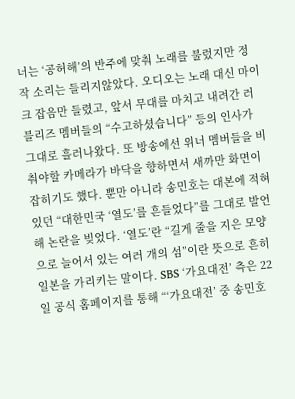너는 ‘공허해’의 반주에 맞춰 노래를 불렀지만 정작 소리는 들리지않았다. 오디오는 노래 대신 마이크 잡음만 들렸고, 앞서 무대를 마치고 내려간 러블리즈 멤버들의 “수고하셨습니다” 등의 인사가 그대로 흘러나왔다. 또 방송에선 위너 멤버들을 비춰야할 카메라가 바닥을 향하면서 새까만 화면이 잡히기도 했다. 뿐만 아니라 송민호는 대본에 적혀 있던 “대한민국 ‘열도’를 흔들었다”를 그대로 발언해 논란을 빚었다. ‘열도’란 “길게 줄을 지은 모양으로 늘어서 있는 여러 개의 섬”이란 뜻으로 흔히 일본을 가리키는 말이다. SBS ‘가요대전’ 측은 22일 공식 홈페이지를 통해 “‘가요대전’ 중 송민호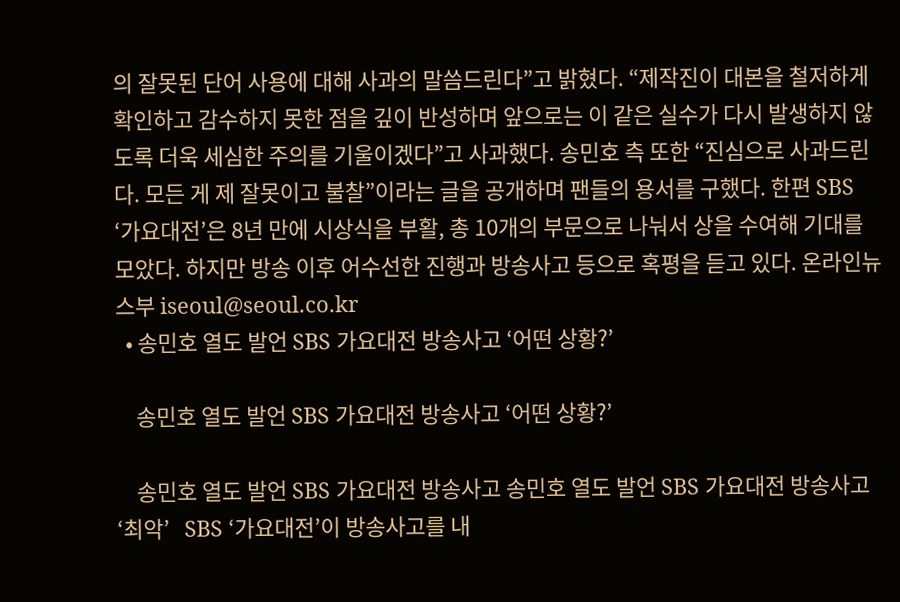의 잘못된 단어 사용에 대해 사과의 말씀드린다”고 밝혔다. “제작진이 대본을 철저하게 확인하고 감수하지 못한 점을 깊이 반성하며 앞으로는 이 같은 실수가 다시 발생하지 않도록 더욱 세심한 주의를 기울이겠다”고 사과했다. 송민호 측 또한 “진심으로 사과드린다. 모든 게 제 잘못이고 불찰”이라는 글을 공개하며 팬들의 용서를 구했다. 한편 SBS ‘가요대전’은 8년 만에 시상식을 부활, 총 10개의 부문으로 나눠서 상을 수여해 기대를 모았다. 하지만 방송 이후 어수선한 진행과 방송사고 등으로 혹평을 듣고 있다. 온라인뉴스부 iseoul@seoul.co.kr
  • 송민호 열도 발언 SBS 가요대전 방송사고 ‘어떤 상황?’

    송민호 열도 발언 SBS 가요대전 방송사고 ‘어떤 상황?’

    송민호 열도 발언 SBS 가요대전 방송사고 송민호 열도 발언 SBS 가요대전 방송사고 ‘최악’   SBS ‘가요대전’이 방송사고를 내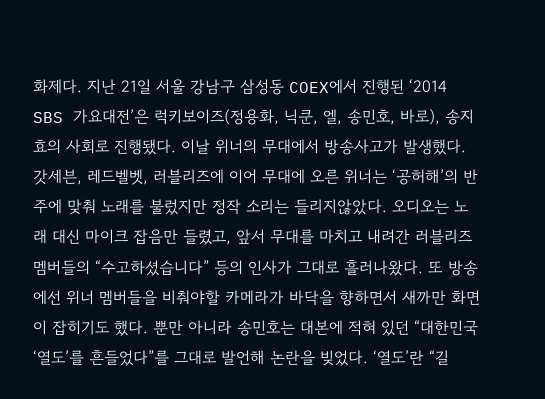화제다. 지난 21일 서울 강남구 삼성동 COEX에서 진행된 ‘2014 SBS 가요대전’은 럭키보이즈(정용화, 닉쿤, 엘, 송민호, 바로), 송지효의 사회로 진행됐다. 이날 위너의 무대에서 방송사고가 발생했다. 갓세븐, 레드벨벳, 러블리즈에 이어 무대에 오른 위너는 ‘공허해’의 반주에 맞춰 노래를 불렀지만 정작 소리는 들리지않았다. 오디오는 노래 대신 마이크 잡음만 들렸고, 앞서 무대를 마치고 내려간 러블리즈 멤버들의 “수고하셨습니다” 등의 인사가 그대로 흘러나왔다. 또 방송에선 위너 멤버들을 비춰야할 카메라가 바닥을 향하면서 새까만 화면이 잡히기도 했다. 뿐만 아니라 송민호는 대본에 적혀 있던 “대한민국 ‘열도’를 흔들었다”를 그대로 발언해 논란을 빚었다. ‘열도’란 “길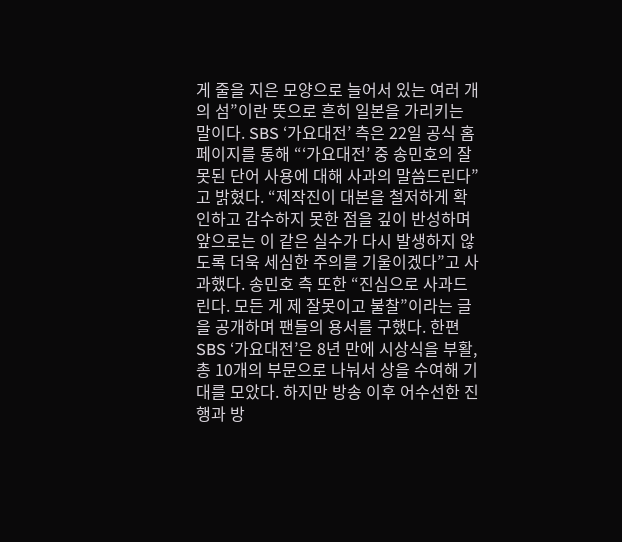게 줄을 지은 모양으로 늘어서 있는 여러 개의 섬”이란 뜻으로 흔히 일본을 가리키는 말이다. SBS ‘가요대전’ 측은 22일 공식 홈페이지를 통해 “‘가요대전’ 중 송민호의 잘못된 단어 사용에 대해 사과의 말씀드린다”고 밝혔다. “제작진이 대본을 철저하게 확인하고 감수하지 못한 점을 깊이 반성하며 앞으로는 이 같은 실수가 다시 발생하지 않도록 더욱 세심한 주의를 기울이겠다”고 사과했다. 송민호 측 또한 “진심으로 사과드린다. 모든 게 제 잘못이고 불찰”이라는 글을 공개하며 팬들의 용서를 구했다. 한편 SBS ‘가요대전’은 8년 만에 시상식을 부활, 총 10개의 부문으로 나눠서 상을 수여해 기대를 모았다. 하지만 방송 이후 어수선한 진행과 방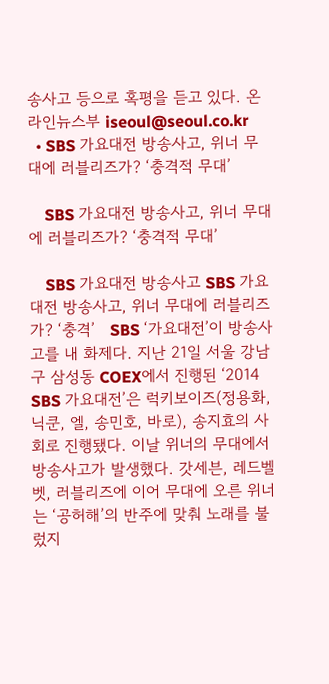송사고 등으로 혹평을 듣고 있다. 온라인뉴스부 iseoul@seoul.co.kr
  • SBS 가요대전 방송사고, 위너 무대에 러블리즈가? ‘충격적 무대’

    SBS 가요대전 방송사고, 위너 무대에 러블리즈가? ‘충격적 무대’

    SBS 가요대전 방송사고 SBS 가요대전 방송사고, 위너 무대에 러블리즈가? ‘충격’   SBS ‘가요대전’이 방송사고를 내 화제다. 지난 21일 서울 강남구 삼성동 COEX에서 진행된 ‘2014 SBS 가요대전’은 럭키보이즈(정용화, 닉쿤, 엘, 송민호, 바로), 송지효의 사회로 진행됐다. 이날 위너의 무대에서 방송사고가 발생했다. 갓세븐, 레드벨벳, 러블리즈에 이어 무대에 오른 위너는 ‘공허해’의 반주에 맞춰 노래를 불렀지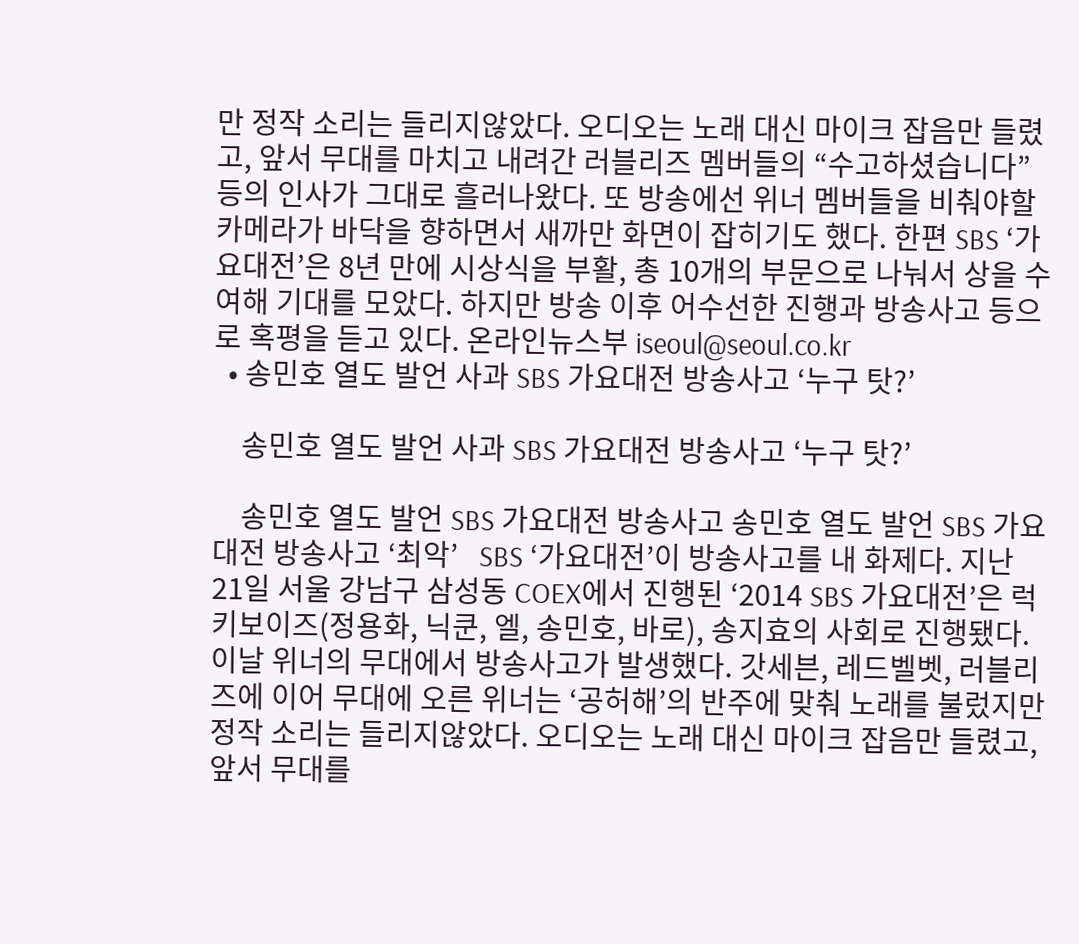만 정작 소리는 들리지않았다. 오디오는 노래 대신 마이크 잡음만 들렸고, 앞서 무대를 마치고 내려간 러블리즈 멤버들의 “수고하셨습니다” 등의 인사가 그대로 흘러나왔다. 또 방송에선 위너 멤버들을 비춰야할 카메라가 바닥을 향하면서 새까만 화면이 잡히기도 했다. 한편 SBS ‘가요대전’은 8년 만에 시상식을 부활, 총 10개의 부문으로 나눠서 상을 수여해 기대를 모았다. 하지만 방송 이후 어수선한 진행과 방송사고 등으로 혹평을 듣고 있다. 온라인뉴스부 iseoul@seoul.co.kr
  • 송민호 열도 발언 사과 SBS 가요대전 방송사고 ‘누구 탓?’

    송민호 열도 발언 사과 SBS 가요대전 방송사고 ‘누구 탓?’

    송민호 열도 발언 SBS 가요대전 방송사고 송민호 열도 발언 SBS 가요대전 방송사고 ‘최악’   SBS ‘가요대전’이 방송사고를 내 화제다. 지난 21일 서울 강남구 삼성동 COEX에서 진행된 ‘2014 SBS 가요대전’은 럭키보이즈(정용화, 닉쿤, 엘, 송민호, 바로), 송지효의 사회로 진행됐다. 이날 위너의 무대에서 방송사고가 발생했다. 갓세븐, 레드벨벳, 러블리즈에 이어 무대에 오른 위너는 ‘공허해’의 반주에 맞춰 노래를 불렀지만 정작 소리는 들리지않았다. 오디오는 노래 대신 마이크 잡음만 들렸고, 앞서 무대를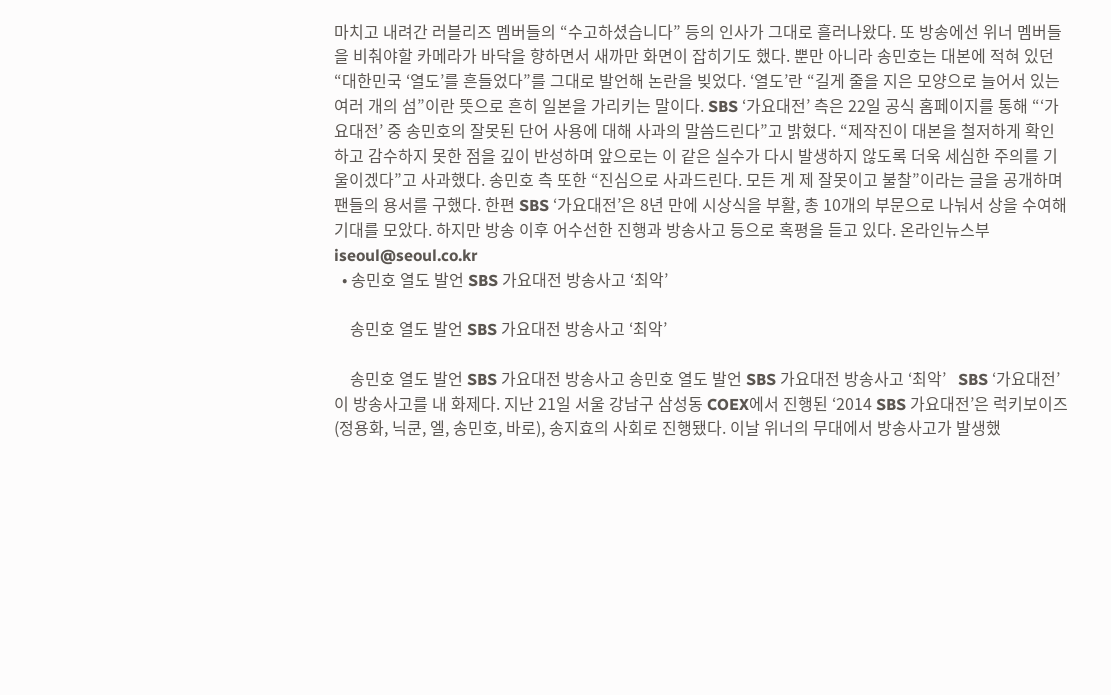마치고 내려간 러블리즈 멤버들의 “수고하셨습니다” 등의 인사가 그대로 흘러나왔다. 또 방송에선 위너 멤버들을 비춰야할 카메라가 바닥을 향하면서 새까만 화면이 잡히기도 했다. 뿐만 아니라 송민호는 대본에 적혀 있던 “대한민국 ‘열도’를 흔들었다”를 그대로 발언해 논란을 빚었다. ‘열도’란 “길게 줄을 지은 모양으로 늘어서 있는 여러 개의 섬”이란 뜻으로 흔히 일본을 가리키는 말이다. SBS ‘가요대전’ 측은 22일 공식 홈페이지를 통해 “‘가요대전’ 중 송민호의 잘못된 단어 사용에 대해 사과의 말씀드린다”고 밝혔다. “제작진이 대본을 철저하게 확인하고 감수하지 못한 점을 깊이 반성하며 앞으로는 이 같은 실수가 다시 발생하지 않도록 더욱 세심한 주의를 기울이겠다”고 사과했다. 송민호 측 또한 “진심으로 사과드린다. 모든 게 제 잘못이고 불찰”이라는 글을 공개하며 팬들의 용서를 구했다. 한편 SBS ‘가요대전’은 8년 만에 시상식을 부활, 총 10개의 부문으로 나눠서 상을 수여해 기대를 모았다. 하지만 방송 이후 어수선한 진행과 방송사고 등으로 혹평을 듣고 있다. 온라인뉴스부 iseoul@seoul.co.kr
  • 송민호 열도 발언 SBS 가요대전 방송사고 ‘최악’

    송민호 열도 발언 SBS 가요대전 방송사고 ‘최악’

    송민호 열도 발언 SBS 가요대전 방송사고 송민호 열도 발언 SBS 가요대전 방송사고 ‘최악’   SBS ‘가요대전’이 방송사고를 내 화제다. 지난 21일 서울 강남구 삼성동 COEX에서 진행된 ‘2014 SBS 가요대전’은 럭키보이즈(정용화, 닉쿤, 엘, 송민호, 바로), 송지효의 사회로 진행됐다. 이날 위너의 무대에서 방송사고가 발생했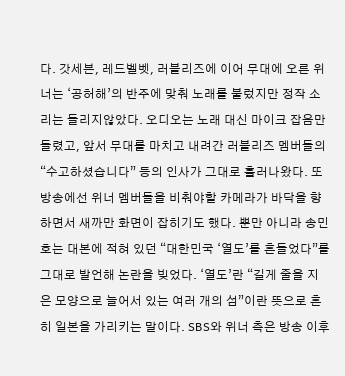다. 갓세븐, 레드벨벳, 러블리즈에 이어 무대에 오른 위너는 ‘공허해’의 반주에 맞춰 노래를 불렀지만 정작 소리는 들리지않았다. 오디오는 노래 대신 마이크 잡음만 들렸고, 앞서 무대를 마치고 내려간 러블리즈 멤버들의 “수고하셨습니다” 등의 인사가 그대로 흘러나왔다. 또 방송에선 위너 멤버들을 비춰야할 카메라가 바닥을 향하면서 새까만 화면이 잡히기도 했다. 뿐만 아니라 송민호는 대본에 적혀 있던 “대한민국 ‘열도’를 흔들었다”를 그대로 발언해 논란을 빚었다. ‘열도’란 “길게 줄을 지은 모양으로 늘어서 있는 여러 개의 섬”이란 뜻으로 흔히 일본을 가리키는 말이다. SBS와 위너 측은 방송 이후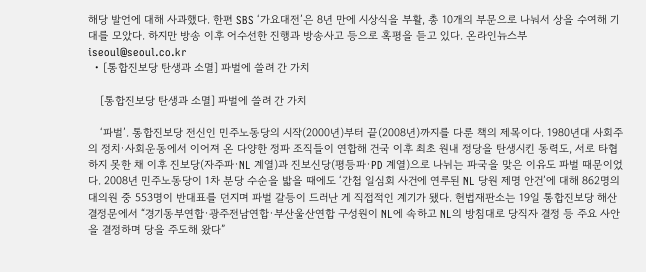해당 발언에 대해 사과했다. 한편 SBS ‘가요대전’은 8년 만에 시상식을 부활, 총 10개의 부문으로 나눠서 상을 수여해 기대를 모았다. 하지만 방송 이후 어수선한 진행과 방송사고 등으로 혹평을 듣고 있다. 온라인뉴스부 iseoul@seoul.co.kr
  • [통합진보당 탄생과 소멸] 파벌에 쓸려 간 가치

    [통합진보당 탄생과 소멸] 파벌에 쓸려 간 가치

    ‘파벌’. 통합진보당 전신인 민주노동당의 시작(2000년)부터 끝(2008년)까지를 다룬 책의 제목이다. 1980년대 사회주의 정치·사회운동에서 이어져 온 다양한 정파 조직들이 연합해 건국 이후 최초 원내 정당을 탄생시킨 동력도, 서로 타협하지 못한 채 이후 진보당(자주파·NL 계열)과 진보신당(평등파·PD 계열)으로 나뉘는 파국을 맞은 이유도 파벌 때문이었다. 2008년 민주노동당이 1차 분당 수순을 밟을 때에도 ‘간첩 일심회 사건에 연루된 NL 당원 제명 안건’에 대해 862명의 대의원 중 553명이 반대표를 던지며 파벌 갈등이 드러난 게 직접적인 계기가 됐다. 헌법재판소는 19일 통합진보당 해산 결정문에서 “경기동부연합·광주전남연합·부산울산연합 구성원이 NL에 속하고 NL의 방침대로 당직자 결정 등 주요 사안을 결정하며 당을 주도해 왔다”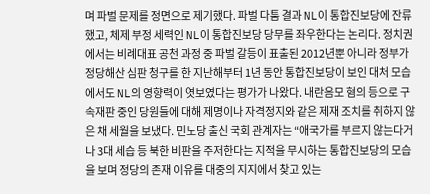며 파벌 문제를 정면으로 제기했다. 파벌 다툼 결과 NL이 통합진보당에 잔류했고, 체제 부정 세력인 NL이 통합진보당 당무를 좌우한다는 논리다. 정치권에서는 비례대표 공천 과정 중 파벌 갈등이 표출된 2012년뿐 아니라 정부가 정당해산 심판 청구를 한 지난해부터 1년 동안 통합진보당이 보인 대처 모습에서도 NL의 영향력이 엿보였다는 평가가 나왔다. 내란음모 혐의 등으로 구속재판 중인 당원들에 대해 제명이나 자격정지와 같은 제재 조치를 취하지 않은 채 세월을 보냈다. 민노당 출신 국회 관계자는 “애국가를 부르지 않는다거나 3대 세습 등 북한 비판을 주저한다는 지적을 무시하는 통합진보당의 모습을 보며 정당의 존재 이유를 대중의 지지에서 찾고 있는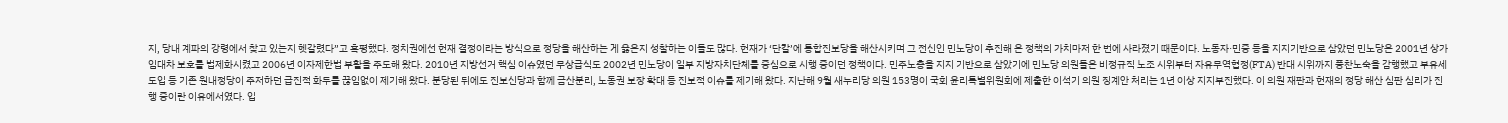지, 당내 계파의 강령에서 찾고 있는지 헷갈렸다”고 혹평했다. 정치권에선 헌재 결정이라는 방식으로 정당을 해산하는 게 옳은지 성찰하는 이들도 많다. 헌재가 ‘단칼’에 통합진보당을 해산시키며 그 전신인 민노당이 추진해 온 정책의 가치마저 한 번에 사라졌기 때문이다. 노동자·민중 등을 지지기반으로 삼았던 민노당은 2001년 상가임대차 보호를 법제화시켰고 2006년 이자제한법 부활을 주도해 왔다. 2010년 지방선거 핵심 이슈였던 무상급식도 2002년 민노당이 일부 지방자치단체를 중심으로 시행 중이던 정책이다. 민주노총을 지지 기반으로 삼았기에 민노당 의원들은 비정규직 노조 시위부터 자유무역협정(FTA) 반대 시위까지 풍찬노숙을 감행했고 부유세 도입 등 기존 원내정당이 주저하던 급진적 화두를 끊임없이 제기해 왔다. 분당된 뒤에도 진보신당과 함께 금산분리, 노동권 보장 확대 등 진보적 이슈를 제기해 왔다. 지난해 9월 새누리당 의원 153명이 국회 윤리특별위원회에 제출한 이석기 의원 징계안 처리는 1년 이상 지지부진했다. 이 의원 재판과 헌재의 정당 해산 심판 심리가 진행 중이란 이유에서였다. 입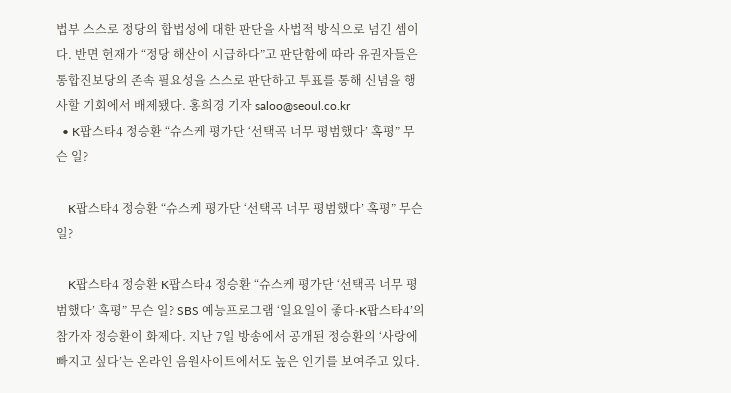법부 스스로 정당의 합법성에 대한 판단을 사법적 방식으로 넘긴 셈이다. 반면 헌재가 “정당 해산이 시급하다”고 판단함에 따라 유권자들은 통합진보당의 존속 필요성을 스스로 판단하고 투표를 통해 신념을 행사할 기회에서 배제됐다. 홍희경 기자 saloo@seoul.co.kr
  • K팝스타4 정승환 “슈스케 평가단 ‘선택곡 너무 평범했다’ 혹평” 무슨 일?

    K팝스타4 정승환 “슈스케 평가단 ‘선택곡 너무 평범했다’ 혹평” 무슨 일?

    K팝스타4 정승환 K팝스타4 정승환 “슈스케 평가단 ‘선택곡 너무 평범했다’ 혹평” 무슨 일? SBS 예능프로그램 ‘일요일이 좋다-K팝스타4’의 참가자 정승환이 화제다. 지난 7일 방송에서 공개된 정승환의 ‘사랑에 빠지고 싶다’는 온라인 음원사이트에서도 높은 인기를 보여주고 있다.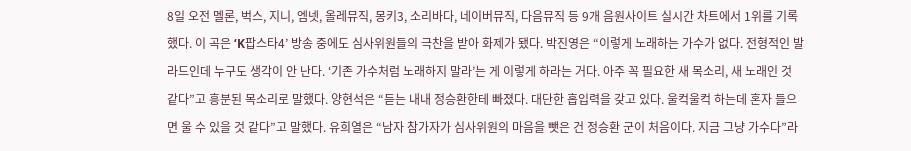8일 오전 멜론, 벅스, 지니, 엠넷, 올레뮤직, 몽키3, 소리바다, 네이버뮤직, 다음뮤직 등 9개 음원사이트 실시간 차트에서 1위를 기록했다. 이 곡은 ‘K팝스타4’ 방송 중에도 심사위원들의 극찬을 받아 화제가 됐다. 박진영은 “이렇게 노래하는 가수가 없다. 전형적인 발라드인데 누구도 생각이 안 난다. ‘기존 가수처럼 노래하지 말라’는 게 이렇게 하라는 거다. 아주 꼭 필요한 새 목소리, 새 노래인 것 같다”고 흥분된 목소리로 말했다. 양현석은 “듣는 내내 정승환한테 빠졌다. 대단한 흡입력을 갖고 있다. 울컥울컥 하는데 혼자 들으면 울 수 있을 것 같다”고 말했다. 유희열은 “남자 참가자가 심사위원의 마음을 뺏은 건 정승환 군이 처음이다. 지금 그냥 가수다”라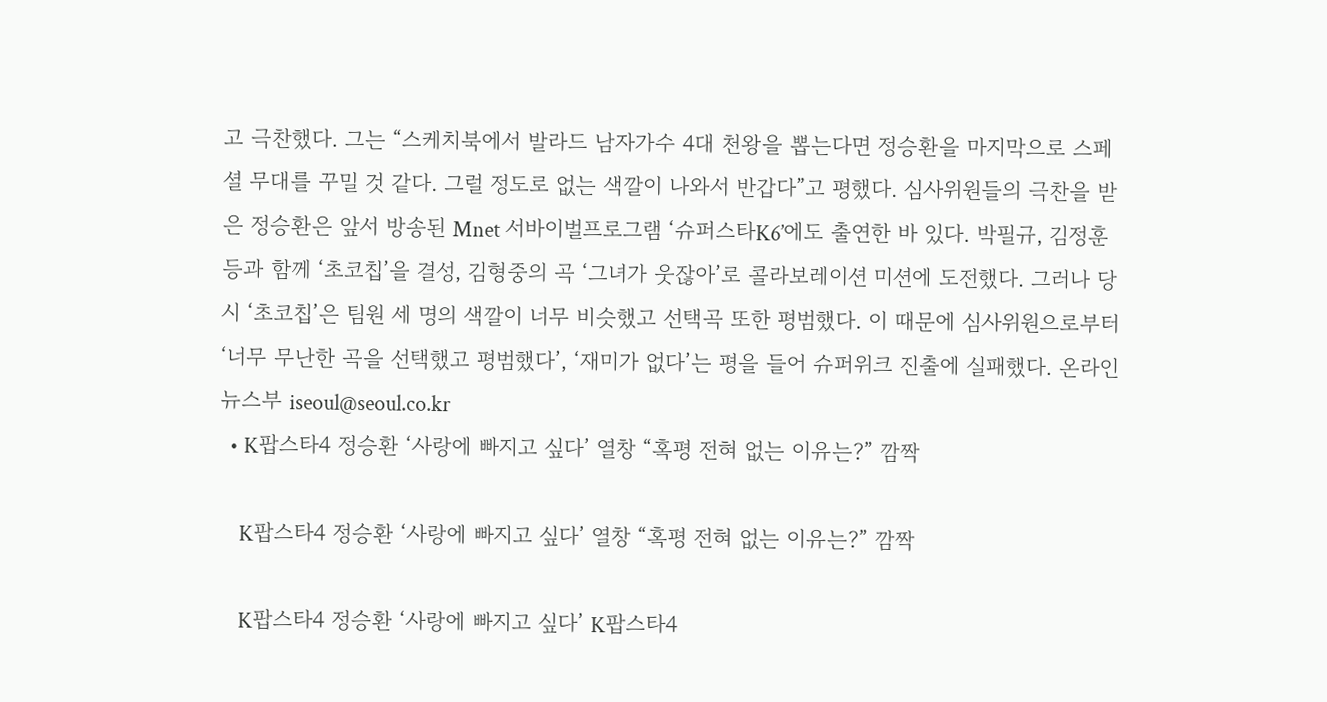고 극찬했다. 그는 “스케치북에서 발라드 남자가수 4대 천왕을 뽑는다면 정승환을 마지막으로 스페셜 무대를 꾸밀 것 같다. 그럴 정도로 없는 색깔이 나와서 반갑다”고 평했다. 심사위원들의 극찬을 받은 정승환은 앞서 방송된 Mnet 서바이벌프로그램 ‘슈퍼스타K6’에도 출연한 바 있다. 박필규, 김정훈 등과 함께 ‘초코칩’을 결성, 김형중의 곡 ‘그녀가 웃잖아’로 콜라보레이션 미션에 도전했다. 그러나 당시 ‘초코칩’은 팀원 세 명의 색깔이 너무 비슷했고 선택곡 또한 평범했다. 이 때문에 심사위원으로부터 ‘너무 무난한 곡을 선택했고 평범했다’, ‘재미가 없다’는 평을 들어 슈퍼위크 진출에 실패했다. 온라인뉴스부 iseoul@seoul.co.kr
  • K팝스타4 정승환 ‘사랑에 빠지고 싶다’ 열창 “혹평 전혀 없는 이유는?” 깜짝

    K팝스타4 정승환 ‘사랑에 빠지고 싶다’ 열창 “혹평 전혀 없는 이유는?” 깜짝

    K팝스타4 정승환 ‘사랑에 빠지고 싶다’ K팝스타4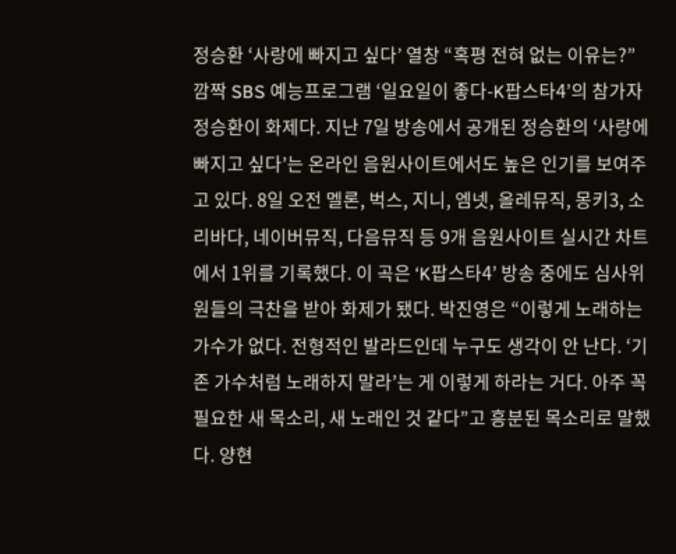정승환 ‘사랑에 빠지고 싶다’ 열창 “혹평 전혀 없는 이유는?” 깜짝 SBS 예능프로그램 ‘일요일이 좋다-K팝스타4’의 참가자 정승환이 화제다. 지난 7일 방송에서 공개된 정승환의 ‘사랑에 빠지고 싶다’는 온라인 음원사이트에서도 높은 인기를 보여주고 있다. 8일 오전 멜론, 벅스, 지니, 엠넷, 올레뮤직, 몽키3, 소리바다, 네이버뮤직, 다음뮤직 등 9개 음원사이트 실시간 차트에서 1위를 기록했다. 이 곡은 ‘K팝스타4’ 방송 중에도 심사위원들의 극찬을 받아 화제가 됐다. 박진영은 “이렇게 노래하는 가수가 없다. 전형적인 발라드인데 누구도 생각이 안 난다. ‘기존 가수처럼 노래하지 말라’는 게 이렇게 하라는 거다. 아주 꼭 필요한 새 목소리, 새 노래인 것 같다”고 흥분된 목소리로 말했다. 양현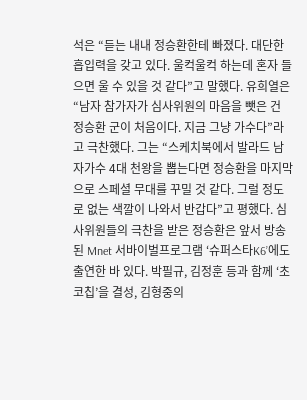석은 “듣는 내내 정승환한테 빠졌다. 대단한 흡입력을 갖고 있다. 울컥울컥 하는데 혼자 들으면 울 수 있을 것 같다”고 말했다. 유희열은 “남자 참가자가 심사위원의 마음을 뺏은 건 정승환 군이 처음이다. 지금 그냥 가수다”라고 극찬했다. 그는 “스케치북에서 발라드 남자가수 4대 천왕을 뽑는다면 정승환을 마지막으로 스페셜 무대를 꾸밀 것 같다. 그럴 정도로 없는 색깔이 나와서 반갑다”고 평했다. 심사위원들의 극찬을 받은 정승환은 앞서 방송된 Mnet 서바이벌프로그램 ‘슈퍼스타K6’에도 출연한 바 있다. 박필규, 김정훈 등과 함께 ‘초코칩’을 결성, 김형중의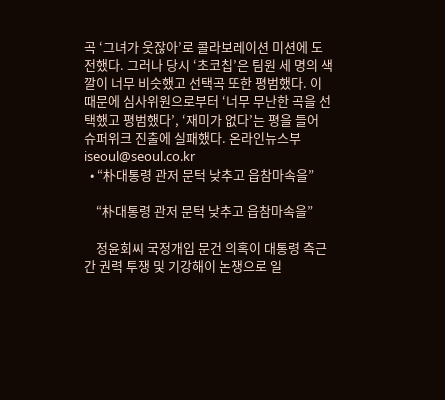곡 ‘그녀가 웃잖아’로 콜라보레이션 미션에 도전했다. 그러나 당시 ‘초코칩’은 팀원 세 명의 색깔이 너무 비슷했고 선택곡 또한 평범했다. 이 때문에 심사위원으로부터 ‘너무 무난한 곡을 선택했고 평범했다’, ‘재미가 없다’는 평을 들어 슈퍼위크 진출에 실패했다. 온라인뉴스부 iseoul@seoul.co.kr
  • “朴대통령 관저 문턱 낮추고 읍참마속을”

    “朴대통령 관저 문턱 낮추고 읍참마속을”

    정윤회씨 국정개입 문건 의혹이 대통령 측근 간 권력 투쟁 및 기강해이 논쟁으로 일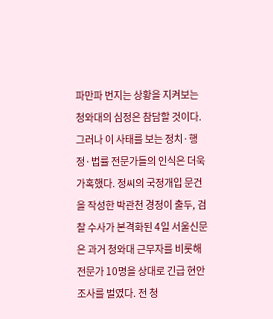파만파 번지는 상황을 지켜보는 청와대의 심정은 참담할 것이다. 그러나 이 사태를 보는 정치·행정·법률 전문가들의 인식은 더욱 가혹했다. 정씨의 국정개입 문건을 작성한 박관천 경정이 출두, 검찰 수사가 본격화된 4일 서울신문은 과거 청와대 근무자를 비롯해 전문가 10명을 상대로 긴급 현안조사를 벌였다. 전 청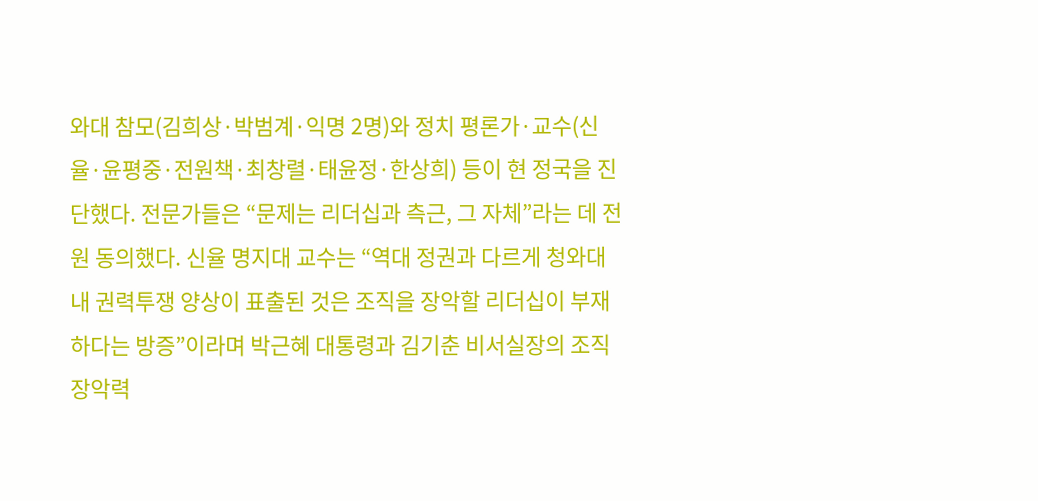와대 참모(김희상·박범계·익명 2명)와 정치 평론가·교수(신율·윤평중·전원책·최창렬·태윤정·한상희) 등이 현 정국을 진단했다. 전문가들은 “문제는 리더십과 측근, 그 자체”라는 데 전원 동의했다. 신율 명지대 교수는 “역대 정권과 다르게 청와대 내 권력투쟁 양상이 표출된 것은 조직을 장악할 리더십이 부재하다는 방증”이라며 박근혜 대통령과 김기춘 비서실장의 조직 장악력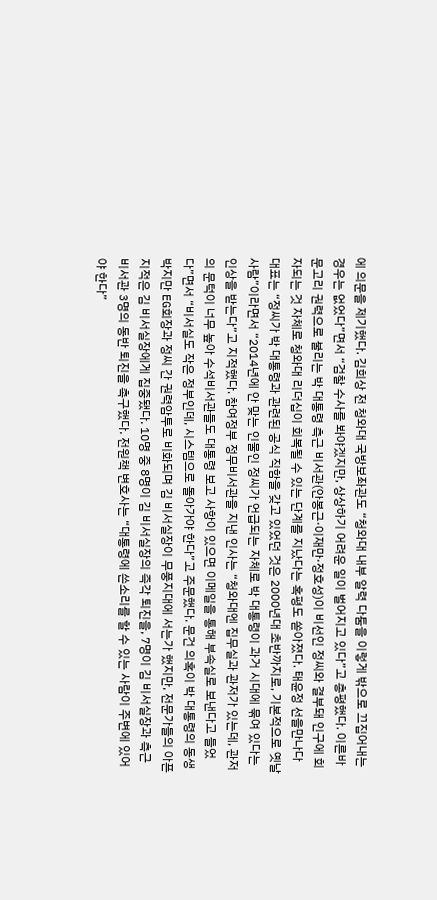에 의문을 제기했다. 김희상 전 청와대 국방보좌관도 “청와대 내부 알력 다툼을 이렇게 밖으로 끄집어내는 경우는 없었다”면서 “검찰 수사를 봐야겠지만, 상상하기 어려운 일이 벌어지고 있다”고 총평했다. 이른바 문고리 권력으로 불리는 박 대통령 측근 비서관(안봉근·이재만·정호성)이 비선인 정씨와 결부돼 인구에 회자되는 것 자체로 청와대 리더십이 회복될 수 있는 단계를 지났다는 혹평도 쏟아졌다. 태윤정 선을만나다 대표는 “정씨가 박 대통령과 관련된 공식 직함을 갖고 있었던 것은 2000년대 초반까지로, 기본적으로 옛날 사람”이라면서 “2014년에 안 맞는 인물인 정씨가 언급되는 자체로 박 대통령이 과거 시대에 묶여 있다는 인상을 받는다”고 지적했다. 참여정부 정무비서관을 지낸 인사는 “청와대엔 집무실과 관저가 있는데, 관저의 문턱이 너무 높아 수석비서관들도 대통령 보고 사항이 있으면 이메일을 통해 부속실로 보낸다고 들었다”면서 “비서실도 작은 정부인데, 시스템으로 돌아가야 한다”고 주문했다. 문건 의혹이 박 대통령의 동생 박지만 EG회장과 정씨 간 권력암투로 비화되며 김 비서실장이 무풍지대에 서는가 했지만, 전문가들의 아픈 지적은 김 비서실장에게 집중됐다. 10명 중 8명이 김 비서실장의 즉각 퇴진을, 7명이 김 비서실장과 측근 비서관 3명의 동반 퇴진을 촉구했다. 전원책 변호사는 “대통령에 쓴소리를 할 수 있는 사람이 주변에 있어야 한다”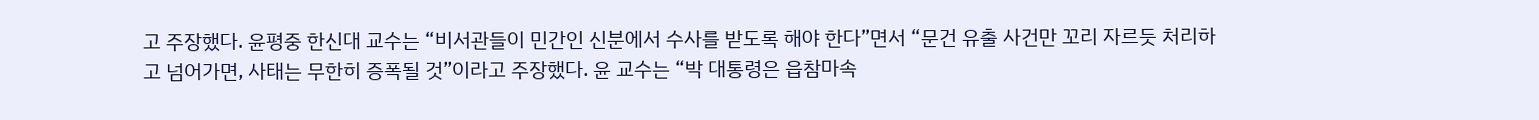고 주장했다. 윤평중 한신대 교수는 “비서관들이 민간인 신분에서 수사를 받도록 해야 한다”면서 “문건 유출 사건만 꼬리 자르듯 처리하고 넘어가면, 사태는 무한히 증폭될 것”이라고 주장했다. 윤 교수는 “박 대통령은 읍참마속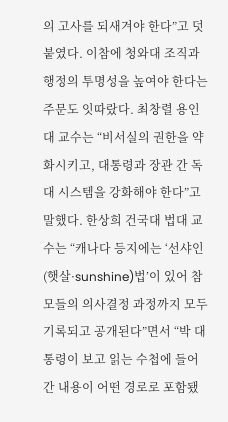의 고사를 되새겨야 한다”고 덧붙였다. 이참에 청와대 조직과 행정의 투명성을 높여야 한다는 주문도 잇따랐다. 최창렬 용인대 교수는 “비서실의 권한을 약화시키고, 대통령과 장관 간 독대 시스템을 강화해야 한다”고 말했다. 한상희 건국대 법대 교수는 “캐나다 등지에는 ‘선샤인(햇살·sunshine)법’이 있어 참모들의 의사결정 과정까지 모두 기록되고 공개된다”면서 “박 대통령이 보고 읽는 수첩에 들어간 내용이 어떤 경로로 포함됐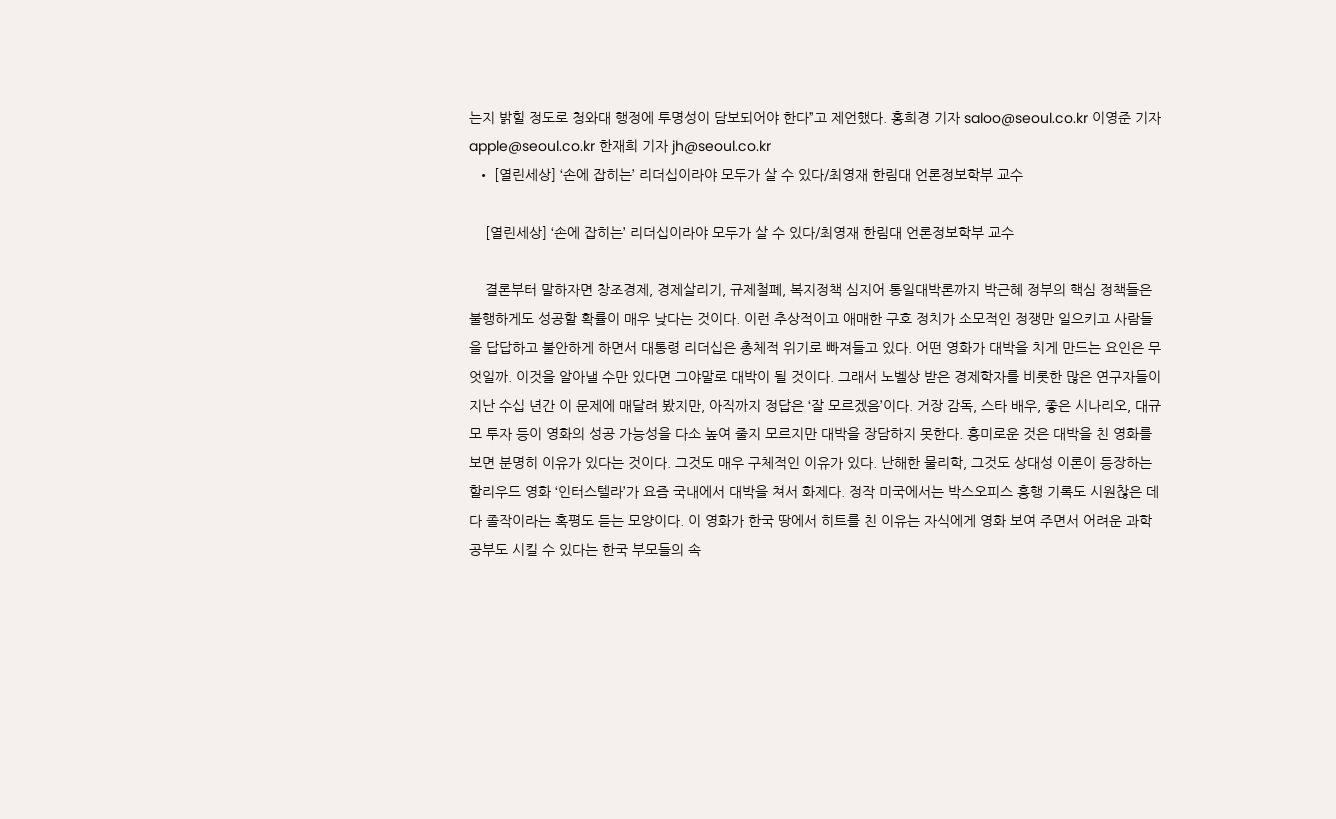는지 밝힐 정도로 청와대 행정에 투명성이 담보되어야 한다”고 제언했다. 홍희경 기자 saloo@seoul.co.kr 이영준 기자 apple@seoul.co.kr 한재희 기자 jh@seoul.co.kr
  • [열린세상] ‘손에 잡히는’ 리더십이라야 모두가 살 수 있다/최영재 한림대 언론정보학부 교수

    [열린세상] ‘손에 잡히는’ 리더십이라야 모두가 살 수 있다/최영재 한림대 언론정보학부 교수

    결론부터 말하자면 창조경제, 경제살리기, 규제철폐, 복지정책 심지어 통일대박론까지 박근혜 정부의 핵심 정책들은 불행하게도 성공할 확률이 매우 낮다는 것이다. 이런 추상적이고 애매한 구호 정치가 소모적인 정쟁만 일으키고 사람들을 답답하고 불안하게 하면서 대통령 리더십은 총체적 위기로 빠져들고 있다. 어떤 영화가 대박을 치게 만드는 요인은 무엇일까. 이것을 알아낼 수만 있다면 그야말로 대박이 될 것이다. 그래서 노벨상 받은 경제학자를 비롯한 많은 연구자들이 지난 수십 년간 이 문제에 매달려 봤지만, 아직까지 정답은 ‘잘 모르겠음’이다. 거장 감독, 스타 배우, 좋은 시나리오, 대규모 투자 등이 영화의 성공 가능성을 다소 높여 줄지 모르지만 대박을 장담하지 못한다. 흥미로운 것은 대박을 친 영화를 보면 분명히 이유가 있다는 것이다. 그것도 매우 구체적인 이유가 있다. 난해한 물리학, 그것도 상대성 이론이 등장하는 할리우드 영화 ‘인터스텔라’가 요즘 국내에서 대박을 쳐서 화제다. 정작 미국에서는 박스오피스 흥행 기록도 시원찮은 데다 졸작이라는 혹평도 듣는 모양이다. 이 영화가 한국 땅에서 히트를 친 이유는 자식에게 영화 보여 주면서 어려운 과학 공부도 시킬 수 있다는 한국 부모들의 속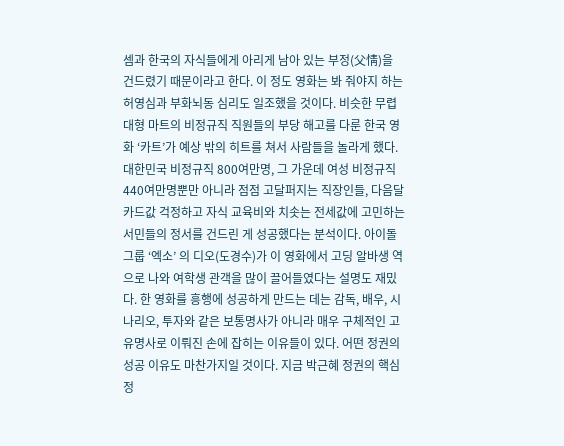셈과 한국의 자식들에게 아리게 남아 있는 부정(父情)을 건드렸기 때문이라고 한다. 이 정도 영화는 봐 줘야지 하는 허영심과 부화뇌동 심리도 일조했을 것이다. 비슷한 무렵 대형 마트의 비정규직 직원들의 부당 해고를 다룬 한국 영화 ‘카트’가 예상 밖의 히트를 쳐서 사람들을 놀라게 했다. 대한민국 비정규직 800여만명, 그 가운데 여성 비정규직 440여만명뿐만 아니라 점점 고달퍼지는 직장인들, 다음달 카드값 걱정하고 자식 교육비와 치솟는 전세값에 고민하는 서민들의 정서를 건드린 게 성공했다는 분석이다. 아이돌 그룹 ‘엑소’ 의 디오(도경수)가 이 영화에서 고딩 알바생 역으로 나와 여학생 관객을 많이 끌어들였다는 설명도 재밌다. 한 영화를 흥행에 성공하게 만드는 데는 감독, 배우, 시나리오, 투자와 같은 보통명사가 아니라 매우 구체적인 고유명사로 이뤄진 손에 잡히는 이유들이 있다. 어떤 정권의 성공 이유도 마찬가지일 것이다. 지금 박근혜 정권의 핵심 정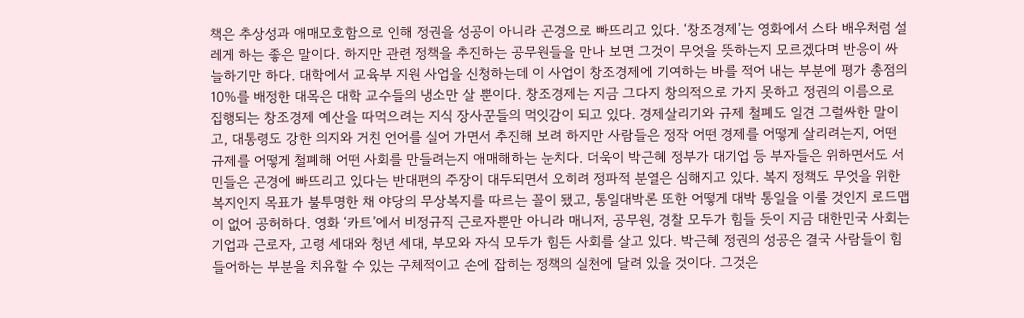책은 추상성과 애매모호함으로 인해 정권을 성공이 아니라 곤경으로 빠뜨리고 있다. ‘창조경제’는 영화에서 스타 배우처럼 설레게 하는 좋은 말이다. 하지만 관련 정책을 추진하는 공무원들을 만나 보면 그것이 무엇을 뜻하는지 모르겠다며 반응이 싸늘하기만 하다. 대학에서 교육부 지원 사업을 신청하는데 이 사업이 창조경제에 기여하는 바를 적어 내는 부분에 평가 총점의 10%를 배정한 대목은 대학 교수들의 냉소만 살 뿐이다. 창조경제는 지금 그다지 창의적으로 가지 못하고 정권의 이름으로 집행되는 창조경제 예산을 따먹으려는 지식 장사꾼들의 먹잇감이 되고 있다. 경제살리기와 규제 철폐도 일견 그럴싸한 말이고, 대통령도 강한 의지와 거친 언어를 실어 가면서 추진해 보려 하지만 사람들은 정작 어떤 경제를 어떻게 살리려는지, 어떤 규제를 어떻게 철폐해 어떤 사회를 만들려는지 애매해하는 눈치다. 더욱이 박근혜 정부가 대기업 등 부자들은 위하면서도 서민들은 곤경에 빠뜨리고 있다는 반대편의 주장이 대두되면서 오히려 정파적 분열은 심해지고 있다. 복지 정책도 무엇을 위한 복지인지 목표가 불투명한 채 야당의 무상복지를 따르는 꼴이 됐고, 통일대박론 또한 어떻게 대박 통일을 이룰 것인지 로드맵이 없어 공허하다. 영화 ‘카트’에서 비정규직 근로자뿐만 아니라 매니저, 공무원, 경찰 모두가 힘들 듯이 지금 대한민국 사회는 기업과 근로자, 고령 세대와 청년 세대, 부모와 자식 모두가 힘든 사회를 살고 있다. 박근혜 정권의 성공은 결국 사람들이 힘들어하는 부분을 치유할 수 있는 구체적이고 손에 잡히는 정책의 실천에 달려 있을 것이다. 그것은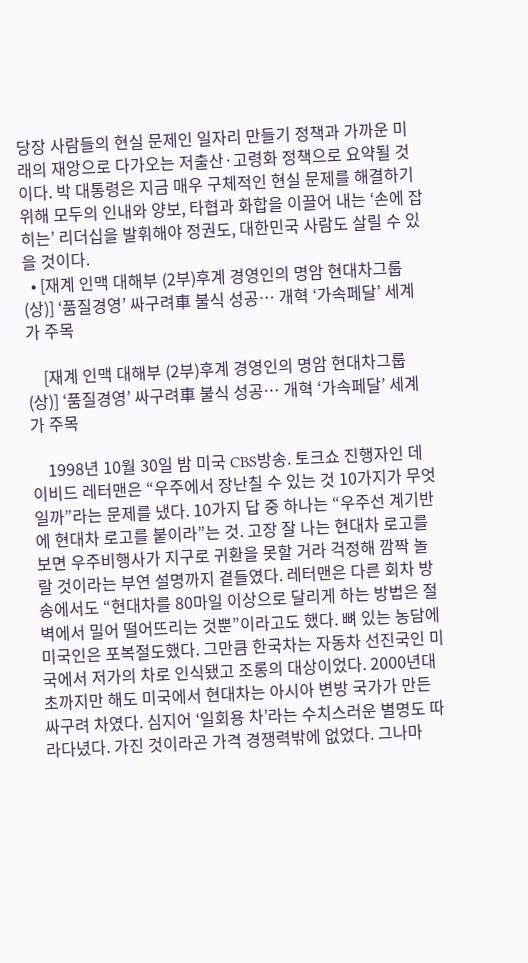당장 사람들의 현실 문제인 일자리 만들기 정책과 가까운 미래의 재앙으로 다가오는 저출산·고령화 정책으로 요약될 것이다. 박 대통령은 지금 매우 구체적인 현실 문제를 해결하기 위해 모두의 인내와 양보, 타협과 화합을 이끌어 내는 ‘손에 잡히는’ 리더십을 발휘해야 정권도, 대한민국 사람도 살릴 수 있을 것이다.
  • [재계 인맥 대해부 (2부)후계 경영인의 명암 현대차그룹(상)] ‘품질경영’ 싸구려車 불식 성공… 개혁 ‘가속페달’ 세계가 주목

    [재계 인맥 대해부 (2부)후계 경영인의 명암 현대차그룹(상)] ‘품질경영’ 싸구려車 불식 성공… 개혁 ‘가속페달’ 세계가 주목

    1998년 10월 30일 밤 미국 CBS방송. 토크쇼 진행자인 데이비드 레터맨은 “우주에서 장난칠 수 있는 것 10가지가 무엇일까”라는 문제를 냈다. 10가지 답 중 하나는 “우주선 계기반에 현대차 로고를 붙이라”는 것. 고장 잘 나는 현대차 로고를 보면 우주비행사가 지구로 귀환을 못할 거라 걱정해 깜짝 놀랄 것이라는 부연 설명까지 곁들였다. 레터맨은 다른 회차 방송에서도 “현대차를 80마일 이상으로 달리게 하는 방법은 절벽에서 밀어 떨어뜨리는 것뿐”이라고도 했다. 뼈 있는 농담에 미국인은 포복절도했다. 그만큼 한국차는 자동차 선진국인 미국에서 저가의 차로 인식됐고 조롱의 대상이었다. 2000년대 초까지만 해도 미국에서 현대차는 아시아 변방 국가가 만든 싸구려 차였다. 심지어 ‘일회용 차’라는 수치스러운 별명도 따라다녔다. 가진 것이라곤 가격 경쟁력밖에 없었다. 그나마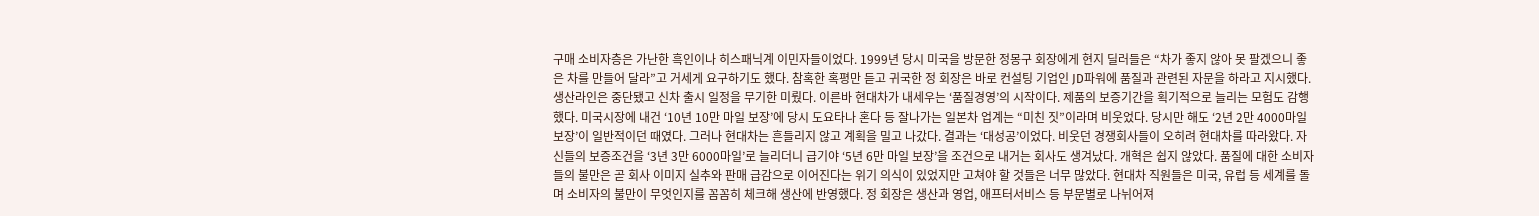구매 소비자층은 가난한 흑인이나 히스패닉계 이민자들이었다. 1999년 당시 미국을 방문한 정몽구 회장에게 현지 딜러들은 “차가 좋지 않아 못 팔겠으니 좋은 차를 만들어 달라”고 거세게 요구하기도 했다. 참혹한 혹평만 듣고 귀국한 정 회장은 바로 컨설팅 기업인 JD파워에 품질과 관련된 자문을 하라고 지시했다. 생산라인은 중단됐고 신차 출시 일정을 무기한 미뤘다. 이른바 현대차가 내세우는 ‘품질경영’의 시작이다. 제품의 보증기간을 획기적으로 늘리는 모험도 감행했다. 미국시장에 내건 ‘10년 10만 마일 보장’에 당시 도요타나 혼다 등 잘나가는 일본차 업계는 “미친 짓”이라며 비웃었다. 당시만 해도 ‘2년 2만 4000마일 보장’이 일반적이던 때였다. 그러나 현대차는 흔들리지 않고 계획을 밀고 나갔다. 결과는 ‘대성공’이었다. 비웃던 경쟁회사들이 오히려 현대차를 따라왔다. 자신들의 보증조건을 ‘3년 3만 6000마일’로 늘리더니 급기야 ‘5년 6만 마일 보장’을 조건으로 내거는 회사도 생겨났다. 개혁은 쉽지 않았다. 품질에 대한 소비자들의 불만은 곧 회사 이미지 실추와 판매 급감으로 이어진다는 위기 의식이 있었지만 고쳐야 할 것들은 너무 많았다. 현대차 직원들은 미국, 유럽 등 세계를 돌며 소비자의 불만이 무엇인지를 꼼꼼히 체크해 생산에 반영했다. 정 회장은 생산과 영업, 애프터서비스 등 부문별로 나뉘어져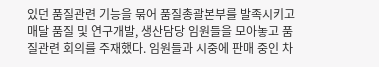있던 품질관련 기능을 묶어 품질총괄본부를 발족시키고 매달 품질 및 연구개발, 생산담당 임원들을 모아놓고 품질관련 회의를 주재했다. 임원들과 시중에 판매 중인 차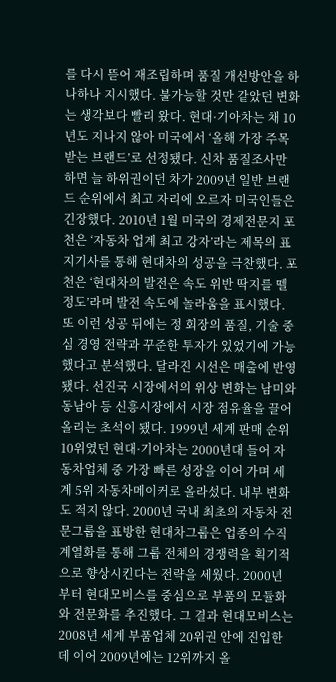를 다시 뜯어 재조립하며 품질 개선방안을 하나하나 지시했다. 불가능할 것만 같았던 변화는 생각보다 빨리 왔다. 현대·기아차는 채 10년도 지나지 않아 미국에서 ‘올해 가장 주목받는 브랜드’로 선정됐다. 신차 품질조사만 하면 늘 하위권이던 차가 2009년 일반 브랜드 순위에서 최고 자리에 오르자 미국인들은 긴장했다. 2010년 1월 미국의 경제전문지 포천은 ‘자동차 업계 최고 강자’라는 제목의 표지기사를 통해 현대차의 성공을 극찬했다. 포천은 ‘현대차의 발전은 속도 위반 딱지를 뗄 정도’라며 발전 속도에 놀라움을 표시했다. 또 이런 성공 뒤에는 정 회장의 품질, 기술 중심 경영 전략과 꾸준한 투자가 있었기에 가능했다고 분석했다. 달라진 시선은 매출에 반영됐다. 선진국 시장에서의 위상 변화는 남미와 동남아 등 신흥시장에서 시장 점유율을 끌어올리는 초석이 됐다. 1999년 세계 판매 순위 10위였던 현대·기아차는 2000년대 들어 자동차업체 중 가장 빠른 성장을 이어 가며 세계 5위 자동차메이커로 올라섰다. 내부 변화도 적지 않다. 2000년 국내 최초의 자동차 전문그룹을 표방한 현대차그룹은 업종의 수직계열화를 통해 그룹 전체의 경쟁력을 획기적으로 향상시킨다는 전략을 세웠다. 2000년부터 현대모비스를 중심으로 부품의 모듈화와 전문화를 추진했다. 그 결과 현대모비스는 2008년 세계 부품업체 20위권 안에 진입한 데 이어 2009년에는 12위까지 올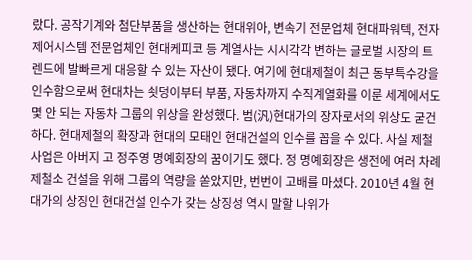랐다. 공작기계와 첨단부품을 생산하는 현대위아, 변속기 전문업체 현대파워텍, 전자제어시스템 전문업체인 현대케피코 등 계열사는 시시각각 변하는 글로벌 시장의 트렌드에 발빠르게 대응할 수 있는 자산이 됐다. 여기에 현대제철이 최근 동부특수강을 인수함으로써 현대차는 쇳덩이부터 부품, 자동차까지 수직계열화를 이룬 세계에서도 몇 안 되는 자동차 그룹의 위상을 완성했다. 범(汎)현대가의 장자로서의 위상도 굳건하다. 현대제철의 확장과 현대의 모태인 현대건설의 인수를 꼽을 수 있다. 사실 제철 사업은 아버지 고 정주영 명예회장의 꿈이기도 했다. 정 명예회장은 생전에 여러 차례 제철소 건설을 위해 그룹의 역량을 쏟았지만, 번번이 고배를 마셨다. 2010년 4월 현대가의 상징인 현대건설 인수가 갖는 상징성 역시 말할 나위가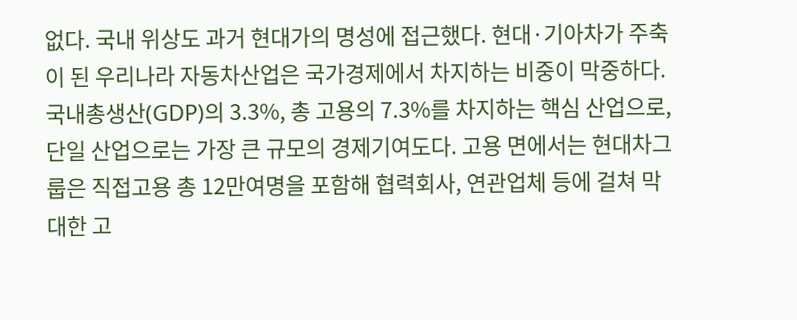없다. 국내 위상도 과거 현대가의 명성에 접근했다. 현대·기아차가 주축이 된 우리나라 자동차산업은 국가경제에서 차지하는 비중이 막중하다. 국내총생산(GDP)의 3.3%, 총 고용의 7.3%를 차지하는 핵심 산업으로, 단일 산업으로는 가장 큰 규모의 경제기여도다. 고용 면에서는 현대차그룹은 직접고용 총 12만여명을 포함해 협력회사, 연관업체 등에 걸쳐 막대한 고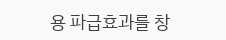용 파급효과를 창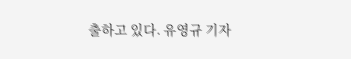출하고 있다. 유영규 기자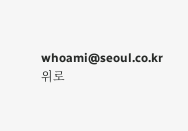whoami@seoul.co.kr
위로